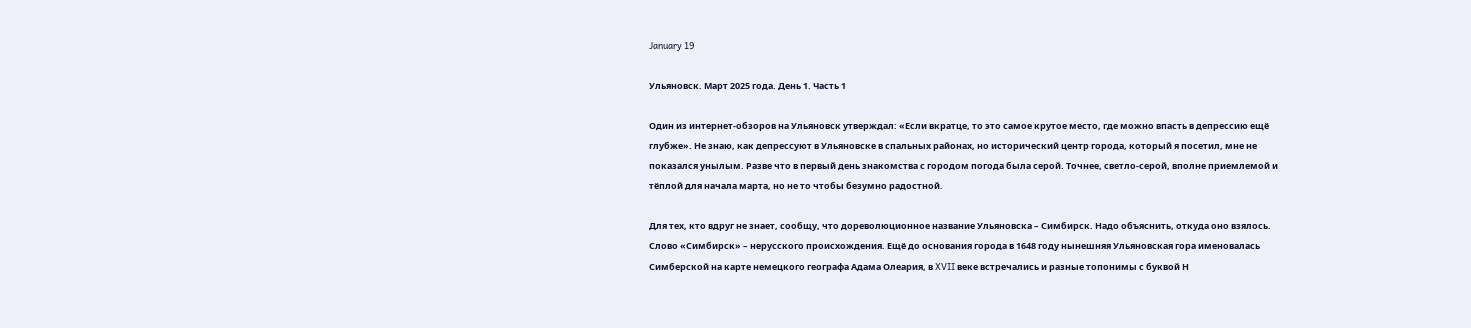January 19

Ульяновск. Март 2025 года. День 1. Часть 1

Один из интернет-обзоров на Ульяновск утверждал: «Если вкратце, то это самое крутое место, где можно впасть в депрессию ещё глубже». Не знаю, как депрессуют в Ульяновске в спальных районах, но исторический центр города, который я посетил, мне не показался унылым. Разве что в первый день знакомства с городом погода была серой. Точнее, светло-серой, вполне приемлемой и тёплой для начала марта, но не то чтобы безумно радостной.

Для тех, кто вдруг не знает, сообщу, что дореволюционное название Ульяновска – Симбирск. Надо объяснить, откуда оно взялось. Слово «Симбирск» – нерусского происхождения. Ещё до основания города в 1648 году нынешняя Ульяновская гора именовалась Симберской на карте немецкого географа Адама Олеария, в XVII веке встречались и разные топонимы с буквой Н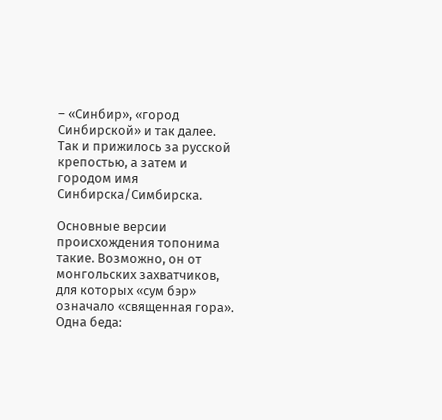– «Синбир», «город Синбирской» и так далее. Так и прижилось за русской крепостью, а затем и городом имя Синбирска/Симбирска.

Основные версии происхождения топонима такие. Возможно, он от монгольских захватчиков, для которых «сум бэр» означало «священная гора». Одна беда: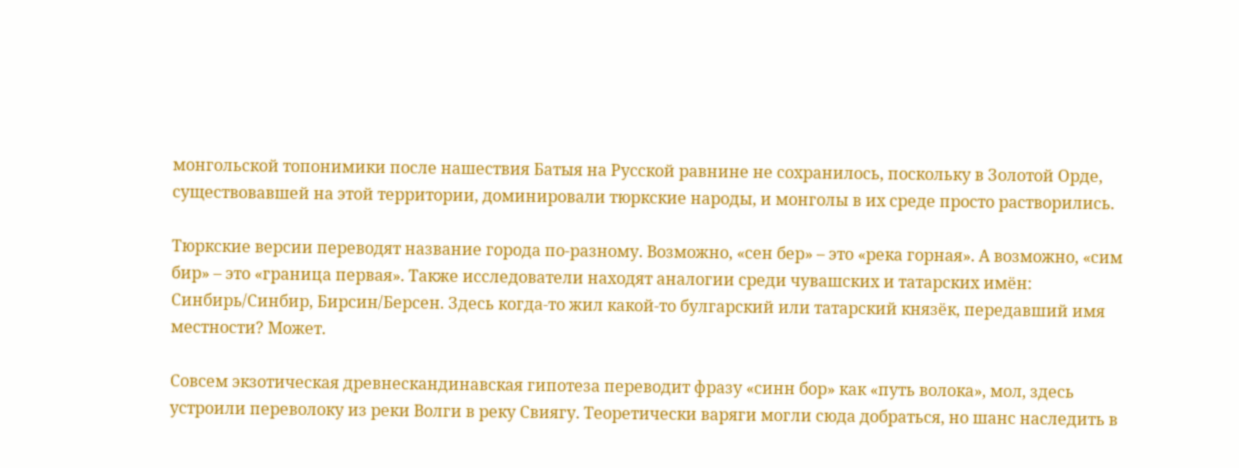монгольской топонимики после нашествия Батыя на Русской равнине не сохранилось, поскольку в Золотой Орде, существовавшей на этой территории, доминировали тюркские народы, и монголы в их среде просто растворились.

Тюркские версии переводят название города по-разному. Возможно, «сен бер» – это «река горная». А возможно, «сим бир» – это «граница первая». Также исследователи находят аналогии среди чувашских и татарских имён: Синбирь/Синбир, Бирсин/Берсен. Здесь когда-то жил какой-то булгарский или татарский князёк, передавший имя местности? Может.

Совсем экзотическая древнескандинавская гипотеза переводит фразу «синн бор» как «путь волока», мол, здесь устроили переволоку из реки Волги в реку Свиягу. Теоретически варяги могли сюда добраться, но шанс наследить в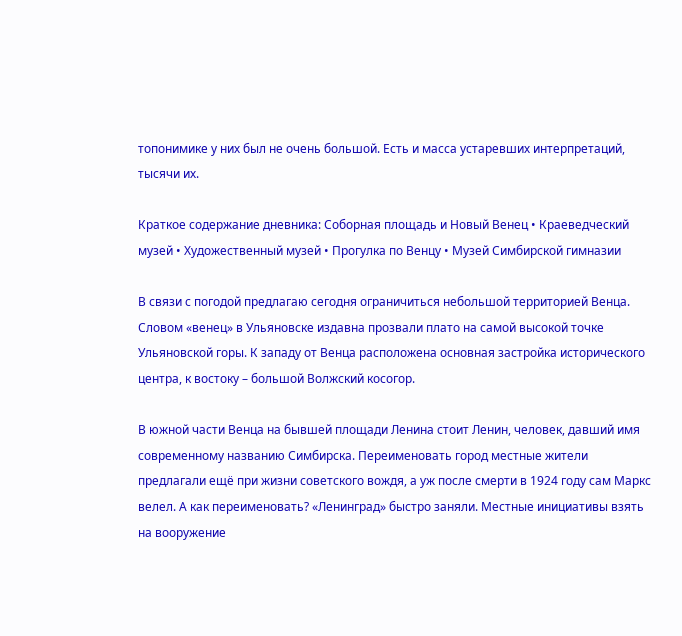топонимике у них был не очень большой. Есть и масса устаревших интерпретаций, тысячи их.

Краткое содержание дневника: Соборная площадь и Новый Венец • Краеведческий музей • Художественный музей • Прогулка по Венцу • Музей Симбирской гимназии

В связи с погодой предлагаю сегодня ограничиться небольшой территорией Венца. Словом «венец» в Ульяновске издавна прозвали плато на самой высокой точке Ульяновской горы. К западу от Венца расположена основная застройка исторического центра, к востоку – большой Волжский косогор.

В южной части Венца на бывшей площади Ленина стоит Ленин, человек, давший имя современному названию Симбирска. Переименовать город местные жители предлагали ещё при жизни советского вождя, а уж после смерти в 1924 году сам Маркс велел. А как переименовать? «Ленинград» быстро заняли. Местные инициативы взять на вооружение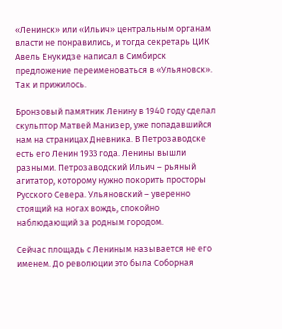«Ленинск» или «Ильич» центральным органам власти не понравились, и тогда секретарь ЦИК Авель Енукидзе написал в Симбирск предложение переименоваться в «Ульяновск». Так и прижилось.

Бронзовый памятник Ленину в 1940 году сделал скульптор Матвей Манизер, уже попадавшийся нам на страницах Дневника. В Петрозаводске есть его Ленин 1933 года. Ленины вышли разными. Петрозаводский Ильич – рьяный агитатор, которому нужно покорить просторы Русского Севера. Ульяновский – уверенно стоящий на ногах вождь, спокойно наблюдающий за родным городом.

Сейчас площадь с Лениным называется не его именем. До революции это была Соборная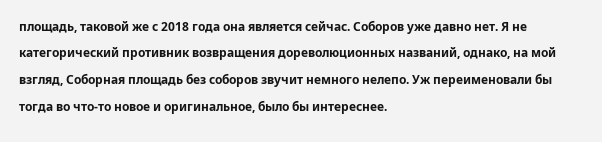площадь, таковой же с 2018 года она является сейчас. Соборов уже давно нет. Я не категорический противник возвращения дореволюционных названий, однако, на мой взгляд, Соборная площадь без соборов звучит немного нелепо. Уж переименовали бы тогда во что-то новое и оригинальное, было бы интереснее.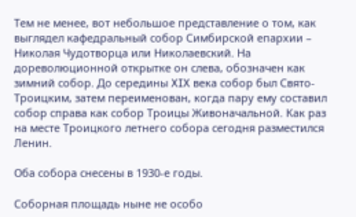Тем не менее, вот небольшое представление о том, как выглядел кафедральный собор Симбирской епархии – Николая Чудотворца или Николаевский. На дореволюционной открытке он слева, обозначен как зимний собор. До середины XIX века собор был Свято-Троицким, затем переименован, когда пару ему составил собор справа как собор Троицы Живоначальной. Как раз на месте Троицкого летнего собора сегодня разместился Ленин.

Оба собора снесены в 1930-е годы.

Соборная площадь ныне не особо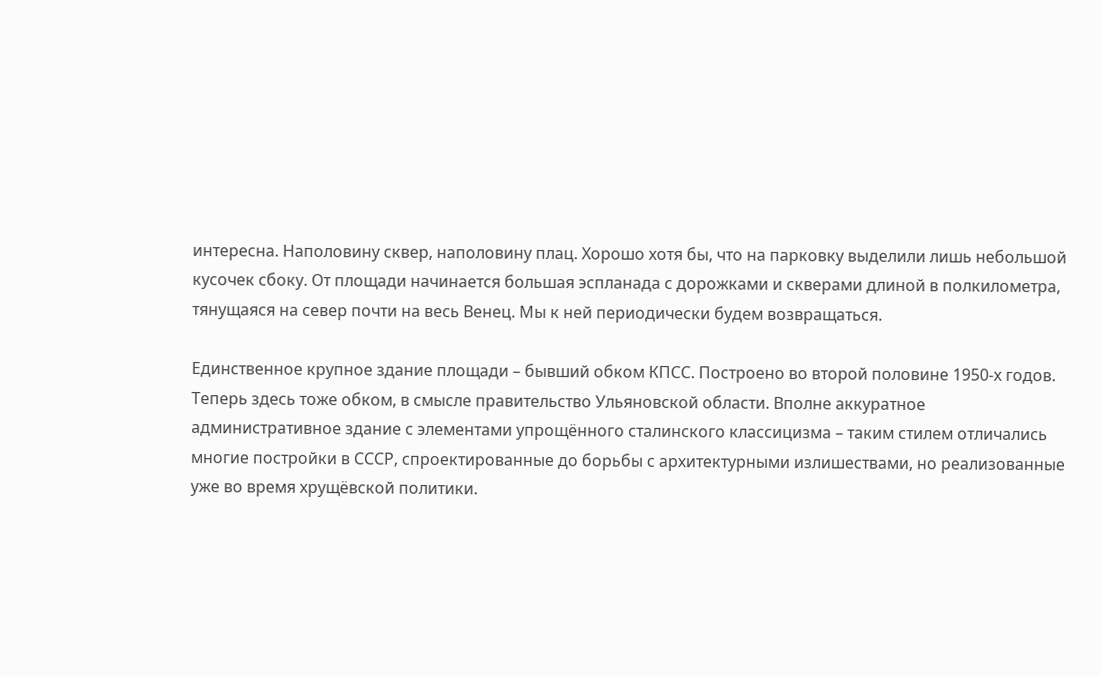интересна. Наполовину сквер, наполовину плац. Хорошо хотя бы, что на парковку выделили лишь небольшой кусочек сбоку. От площади начинается большая эспланада с дорожками и скверами длиной в полкилометра, тянущаяся на север почти на весь Венец. Мы к ней периодически будем возвращаться.

Единственное крупное здание площади – бывший обком КПСС. Построено во второй половине 1950-х годов. Теперь здесь тоже обком, в смысле правительство Ульяновской области. Вполне аккуратное административное здание с элементами упрощённого сталинского классицизма – таким стилем отличались многие постройки в СССР, спроектированные до борьбы с архитектурными излишествами, но реализованные уже во время хрущёвской политики.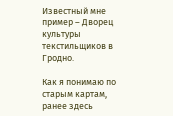Известный мне пример – Дворец культуры текстильщиков в Гродно.

Как я понимаю по старым картам, ранее здесь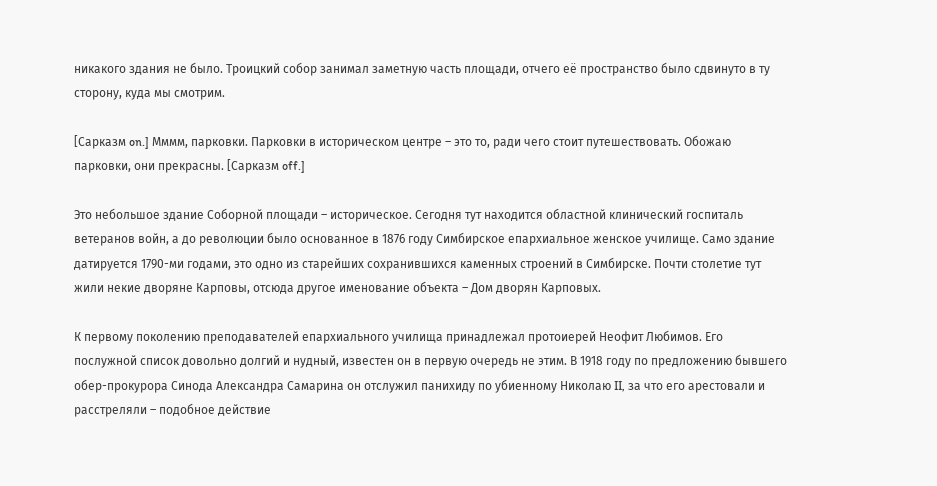никакого здания не было. Троицкий собор занимал заметную часть площади, отчего её пространство было сдвинуто в ту сторону, куда мы смотрим.

[Сарказм on.] Мммм, парковки. Парковки в историческом центре – это то, ради чего стоит путешествовать. Обожаю парковки, они прекрасны. [Сарказм off.]

Это небольшое здание Соборной площади – историческое. Сегодня тут находится областной клинический госпиталь ветеранов войн, а до революции было основанное в 1876 году Симбирское епархиальное женское училище. Само здание датируется 1790-ми годами, это одно из старейших сохранившихся каменных строений в Симбирске. Почти столетие тут жили некие дворяне Карповы, отсюда другое именование объекта – Дом дворян Карповых.

К первому поколению преподавателей епархиального училища принадлежал протоиерей Неофит Любимов. Его послужной список довольно долгий и нудный, известен он в первую очередь не этим. В 1918 году по предложению бывшего обер-прокурора Синода Александра Самарина он отслужил панихиду по убиенному Николаю II, за что его арестовали и расстреляли – подобное действие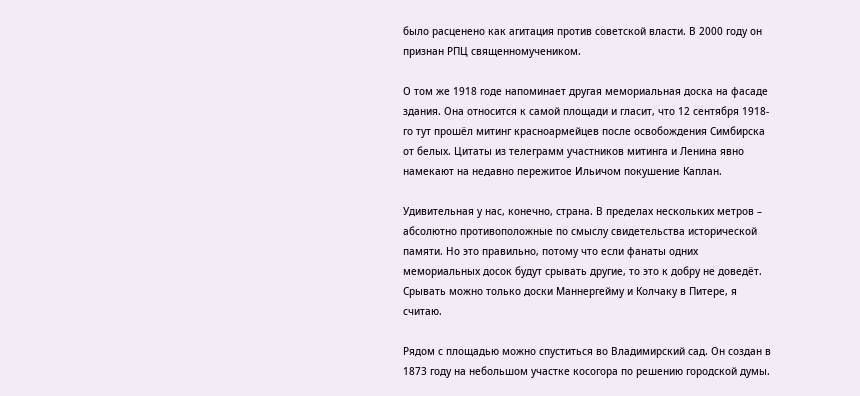было расценено как агитация против советской власти. В 2000 году он признан РПЦ священномучеником.

О том же 1918 годе напоминает другая мемориальная доска на фасаде здания. Она относится к самой площади и гласит, что 12 сентября 1918-го тут прошёл митинг красноармейцев после освобождения Симбирска от белых. Цитаты из телеграмм участников митинга и Ленина явно намекают на недавно пережитое Ильичом покушение Каплан.

Удивительная у нас, конечно, страна. В пределах нескольких метров – абсолютно противоположные по смыслу свидетельства исторической памяти. Но это правильно, потому что если фанаты одних мемориальных досок будут срывать другие, то это к добру не доведёт. Срывать можно только доски Маннергейму и Колчаку в Питере, я считаю.

Рядом с площадью можно спуститься во Владимирский сад. Он создан в 1873 году на небольшом участке косогора по решению городской думы.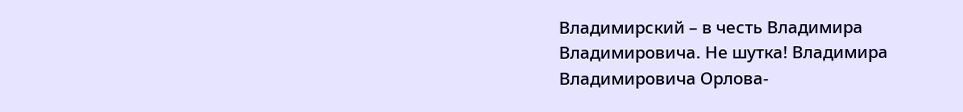Владимирский – в честь Владимира Владимировича. Не шутка! Владимира Владимировича Орлова-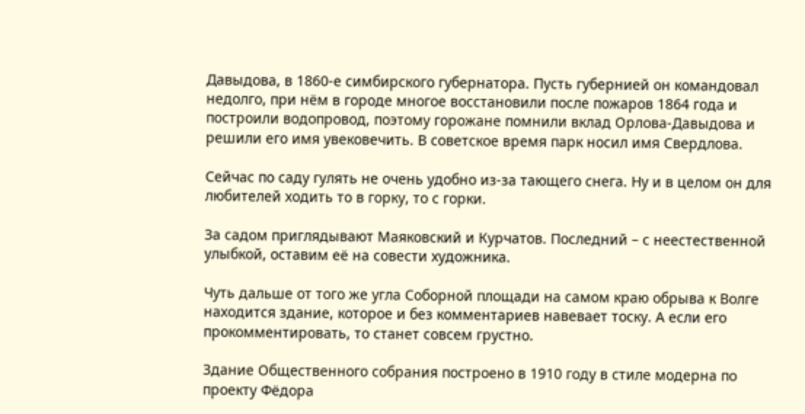Давыдова, в 1860-е симбирского губернатора. Пусть губернией он командовал недолго, при нём в городе многое восстановили после пожаров 1864 года и построили водопровод, поэтому горожане помнили вклад Орлова-Давыдова и решили его имя увековечить. В советское время парк носил имя Свердлова.

Сейчас по саду гулять не очень удобно из-за тающего снега. Ну и в целом он для любителей ходить то в горку, то с горки.

За садом приглядывают Маяковский и Курчатов. Последний – с неестественной улыбкой, оставим её на совести художника.

Чуть дальше от того же угла Соборной площади на самом краю обрыва к Волге находится здание, которое и без комментариев навевает тоску. А если его прокомментировать, то станет совсем грустно.

Здание Общественного собрания построено в 1910 году в стиле модерна по проекту Фёдора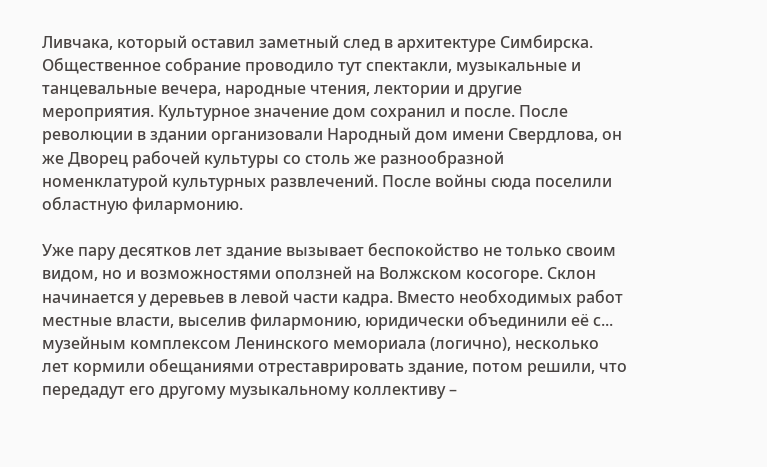Ливчака, который оставил заметный след в архитектуре Симбирска. Общественное собрание проводило тут спектакли, музыкальные и танцевальные вечера, народные чтения, лектории и другие мероприятия. Культурное значение дом сохранил и после. После революции в здании организовали Народный дом имени Свердлова, он же Дворец рабочей культуры со столь же разнообразной номенклатурой культурных развлечений. После войны сюда поселили областную филармонию.

Уже пару десятков лет здание вызывает беспокойство не только своим видом, но и возможностями оползней на Волжском косогоре. Склон начинается у деревьев в левой части кадра. Вместо необходимых работ местные власти, выселив филармонию, юридически объединили её с... музейным комплексом Ленинского мемориала (логично), несколько лет кормили обещаниями отреставрировать здание, потом решили, что передадут его другому музыкальному коллективу –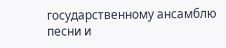государственному ансамблю песни и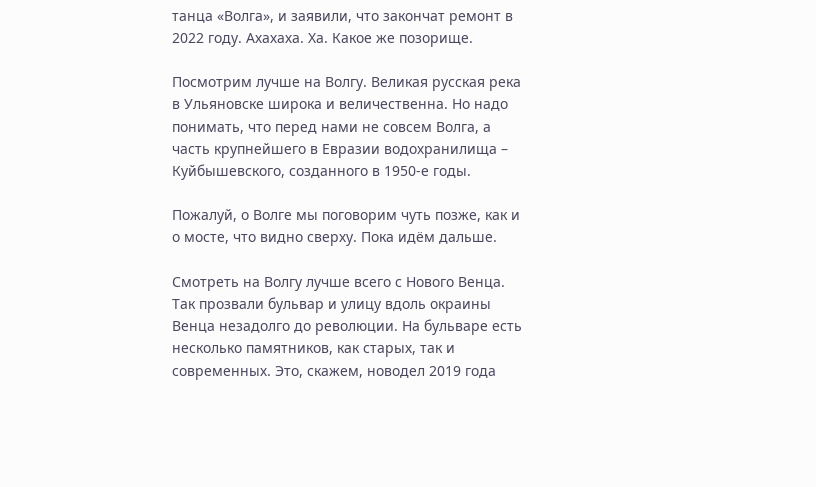танца «Волга», и заявили, что закончат ремонт в 2022 году. Ахахаха. Ха. Какое же позорище.

Посмотрим лучше на Волгу. Великая русская река в Ульяновске широка и величественна. Но надо понимать, что перед нами не совсем Волга, а часть крупнейшего в Евразии водохранилища – Куйбышевского, созданного в 1950-е годы.

Пожалуй, о Волге мы поговорим чуть позже, как и о мосте, что видно сверху. Пока идём дальше.

Смотреть на Волгу лучше всего с Нового Венца. Так прозвали бульвар и улицу вдоль окраины Венца незадолго до революции. На бульваре есть несколько памятников, как старых, так и современных. Это, скажем, новодел 2019 года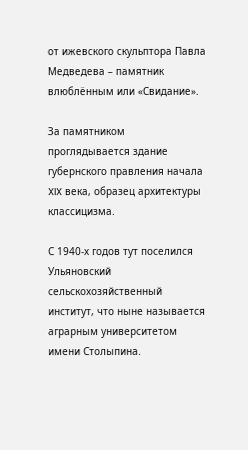от ижевского скульптора Павла Медведева – памятник влюблённым или «Свидание».

За памятником проглядывается здание губернского правления начала XIX века, образец архитектуры классицизма.

С 1940-х годов тут поселился Ульяновский сельскохозяйственный институт, что ныне называется аграрным университетом имени Столыпина.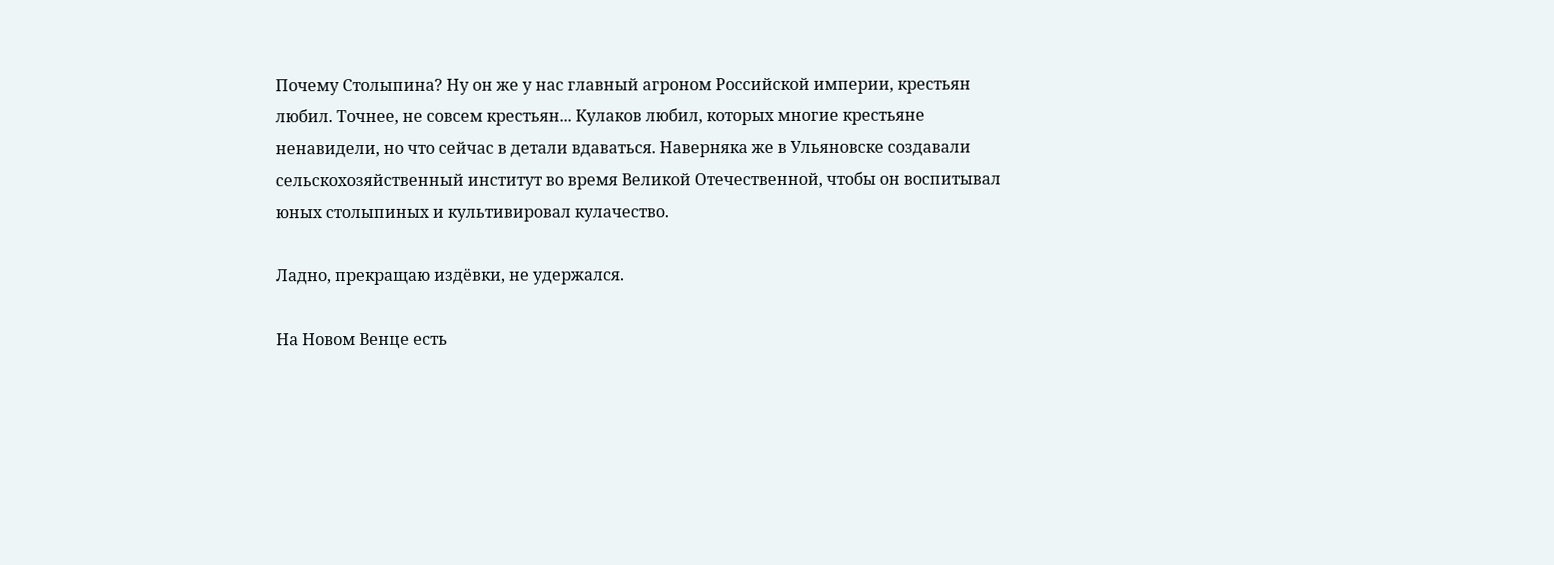Почему Столыпина? Ну он же у нас главный агроном Российской империи, крестьян любил. Точнее, не совсем крестьян... Кулаков любил, которых многие крестьяне ненавидели, но что сейчас в детали вдаваться. Наверняка же в Ульяновске создавали сельскохозяйственный институт во время Великой Отечественной, чтобы он воспитывал юных столыпиных и культивировал кулачество.

Ладно, прекращаю издёвки, не удержался.

На Новом Венце есть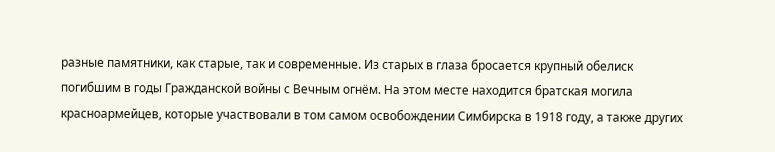разные памятники, как старые, так и современные. Из старых в глаза бросается крупный обелиск погибшим в годы Гражданской войны с Вечным огнём. На этом месте находится братская могила красноармейцев, которые участвовали в том самом освобождении Симбирска в 1918 году, а также других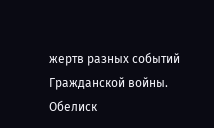жертв разных событий Гражданской войны. Обелиск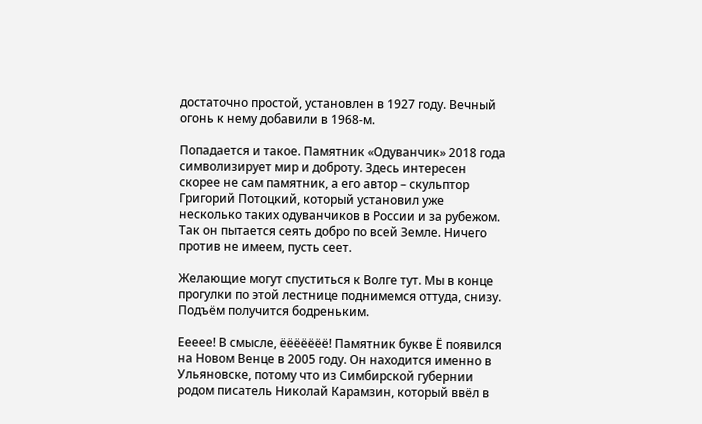достаточно простой, установлен в 1927 году. Вечный огонь к нему добавили в 1968-м.

Попадается и такое. Памятник «Одуванчик» 2018 года символизирует мир и доброту. Здесь интересен скорее не сам памятник, а его автор – скульптор Григорий Потоцкий, который установил уже несколько таких одуванчиков в России и за рубежом. Так он пытается сеять добро по всей Земле. Ничего против не имеем, пусть сеет.

Желающие могут спуститься к Волге тут. Мы в конце прогулки по этой лестнице поднимемся оттуда, снизу. Подъём получится бодреньким.

Еееее! В смысле, ёёёёёёё! Памятник букве Ё появился на Новом Венце в 2005 году. Он находится именно в Ульяновске, потому что из Симбирской губернии родом писатель Николай Карамзин, который ввёл в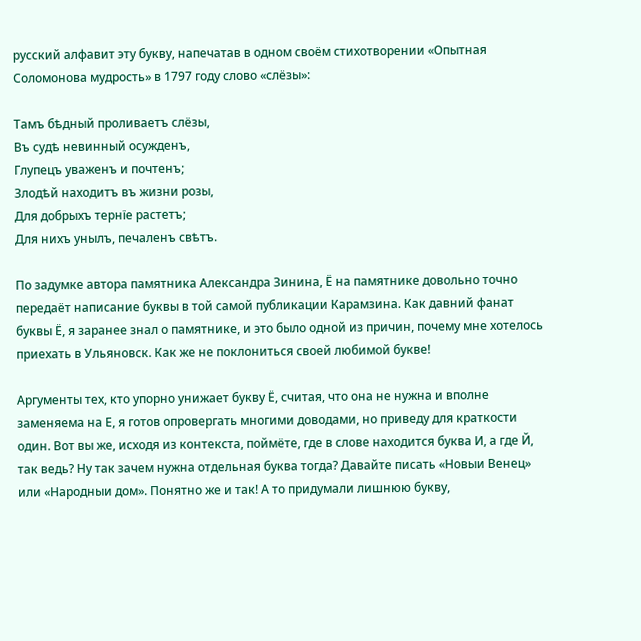русский алфавит эту букву, напечатав в одном своём стихотворении «Опытная Соломонова мудрость» в 1797 году слово «слёзы»:

Тамъ бѣдный проливаетъ слёзы,
Въ судѣ невинный осужденъ,
Глупецъ уваженъ и почтенъ;
Злодѣй находитъ въ жизни розы,
Для добрыхъ тернїе растетъ;
Для нихъ унылъ, печаленъ свѣтъ.

По задумке автора памятника Александра Зинина, Ё на памятнике довольно точно передаёт написание буквы в той самой публикации Карамзина. Как давний фанат буквы Ё, я заранее знал о памятнике, и это было одной из причин, почему мне хотелось приехать в Ульяновск. Как же не поклониться своей любимой букве!

Аргументы тех, кто упорно унижает букву Ё, считая, что она не нужна и вполне заменяема на Е, я готов опровергать многими доводами, но приведу для краткости один. Вот вы же, исходя из контекста, поймёте, где в слове находится буква И, а где Й, так ведь? Ну так зачем нужна отдельная буква тогда? Давайте писать «Новыи Венец» или «Народныи дом». Понятно же и так! А то придумали лишнюю букву,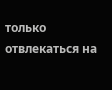только отвлекаться на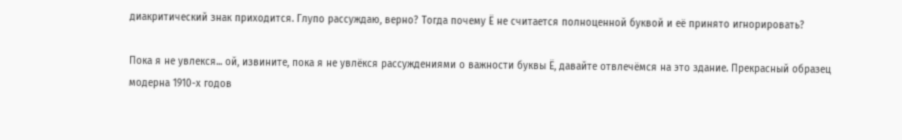диакритический знак приходится. Глупо рассуждаю, верно? Тогда почему Ё не считается полноценной буквой и её принято игнорировать?

Пока я не увлекся... ой, извините, пока я не увлёкся рассуждениями о важности буквы Ё, давайте отвлечёмся на это здание. Прекрасный образец модерна 1910-х годов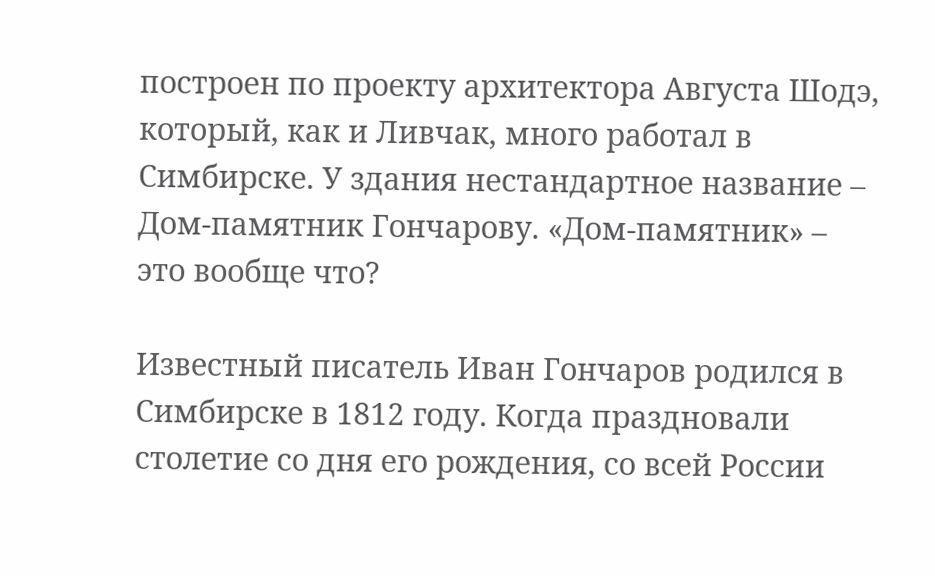построен по проекту архитектора Августа Шодэ, который, как и Ливчак, много работал в Симбирске. У здания нестандартное название – Дом-памятник Гончарову. «Дом-памятник» – это вообще что?

Известный писатель Иван Гончаров родился в Симбирске в 1812 году. Когда праздновали столетие со дня его рождения, со всей России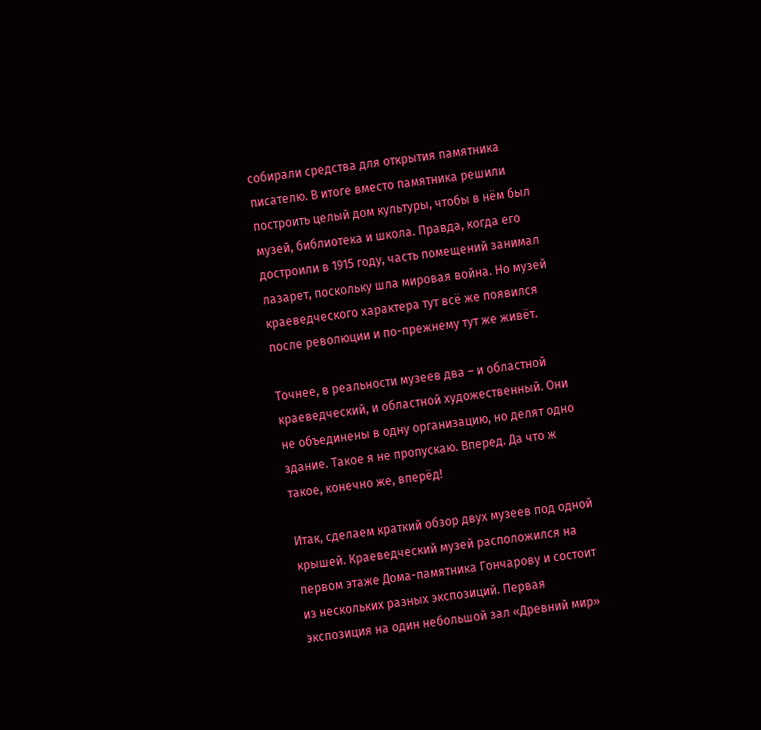собирали средства для открытия памятника писателю. В итоге вместо памятника решили построить целый дом культуры, чтобы в нём был музей, библиотека и школа. Правда, когда его достроили в 1915 году, часть помещений занимал лазарет, поскольку шла мировая война. Но музей краеведческого характера тут всё же появился после революции и по-прежнему тут же живёт.

Точнее, в реальности музеев два – и областной краеведческий, и областной художественный. Они не объединены в одну организацию, но делят одно здание. Такое я не пропускаю. Вперед. Да что ж такое, конечно же, вперёд!

Итак, сделаем краткий обзор двух музеев под одной крышей. Краеведческий музей расположился на первом этаже Дома-памятника Гончарову и состоит из нескольких разных экспозиций. Первая экспозиция на один небольшой зал «Древний мир»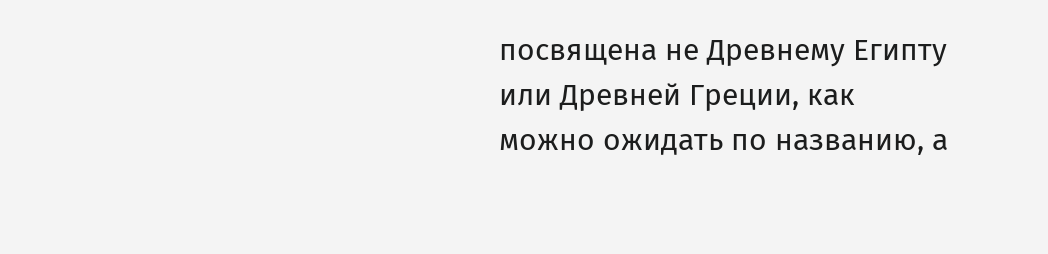посвящена не Древнему Египту или Древней Греции, как можно ожидать по названию, а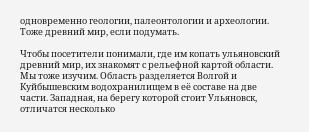одновременно геологии, палеонтологии и археологии. Тоже древний мир, если подумать.

Чтобы посетители понимали, где им копать ульяновский древний мир, их знакомят с рельефной картой области. Мы тоже изучим. Область разделяется Волгой и Куйбышевским водохранилищем в её составе на две части. Западная, на берегу которой стоит Ульяновск, отличатся несколько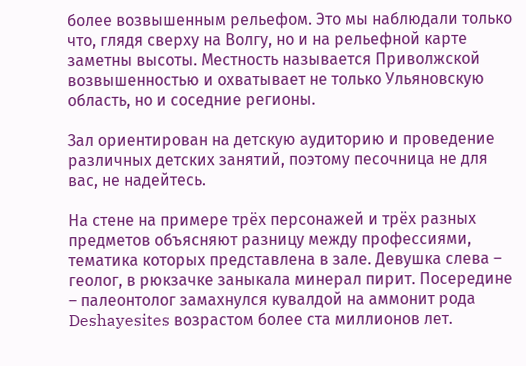более возвышенным рельефом. Это мы наблюдали только что, глядя сверху на Волгу, но и на рельефной карте заметны высоты. Местность называется Приволжской возвышенностью и охватывает не только Ульяновскую область, но и соседние регионы.

Зал ориентирован на детскую аудиторию и проведение различных детских занятий, поэтому песочница не для вас, не надейтесь.

На стене на примере трёх персонажей и трёх разных предметов объясняют разницу между профессиями, тематика которых представлена в зале. Девушка слева – геолог, в рюкзачке заныкала минерал пирит. Посередине – палеонтолог замахнулся кувалдой на аммонит рода Deshayesites возрастом более ста миллионов лет.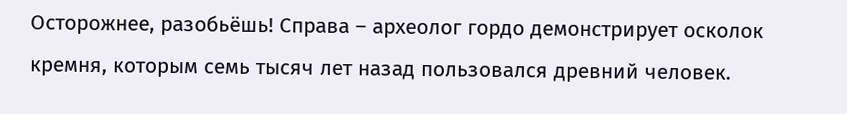Осторожнее, разобьёшь! Справа – археолог гордо демонстрирует осколок кремня, которым семь тысяч лет назад пользовался древний человек.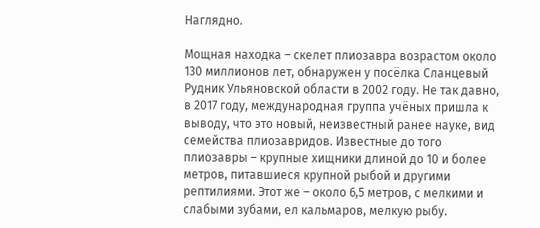Наглядно.

Мощная находка – скелет плиозавра возрастом около 130 миллионов лет, обнаружен у посёлка Сланцевый Рудник Ульяновской области в 2002 году. Не так давно, в 2017 году, международная группа учёных пришла к выводу, что это новый, неизвестный ранее науке, вид семейства плиозавридов. Известные до того плиозавры – крупные хищники длиной до 10 и более метров, питавшиеся крупной рыбой и другими рептилиями. Этот же – около 6,5 метров, с мелкими и слабыми зубами, ел кальмаров, мелкую рыбу.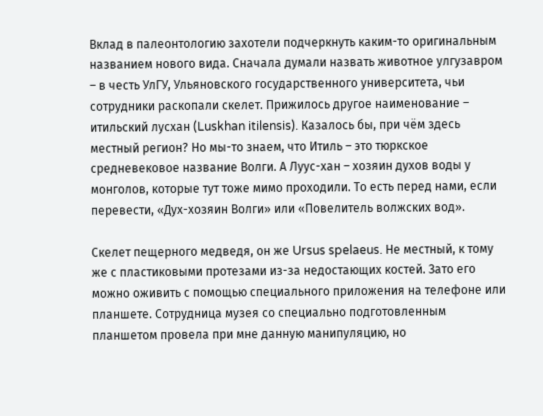Вклад в палеонтологию захотели подчеркнуть каким-то оригинальным названием нового вида. Сначала думали назвать животное улгузавром – в честь УлГУ, Ульяновского государственного университета, чьи сотрудники раскопали скелет. Прижилось другое наименование – итильский лусхан (Luskhan itilensis). Казалось бы, при чём здесь местный регион? Но мы-то знаем, что Итиль – это тюркское средневековое название Волги. А Луус-хан – хозяин духов воды у монголов, которые тут тоже мимо проходили. То есть перед нами, если перевести, «Дух-хозяин Волги» или «Повелитель волжских вод».

Скелет пещерного медведя, он же Ursus spelaeus. Не местный, к тому же с пластиковыми протезами из-за недостающих костей. Зато его можно оживить с помощью специального приложения на телефоне или планшете. Сотрудница музея со специально подготовленным планшетом провела при мне данную манипуляцию, но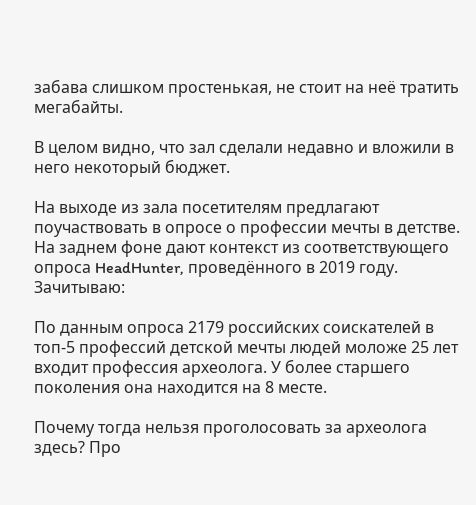забава слишком простенькая, не стоит на неё тратить мегабайты.

В целом видно, что зал сделали недавно и вложили в него некоторый бюджет.

На выходе из зала посетителям предлагают поучаствовать в опросе о профессии мечты в детстве. На заднем фоне дают контекст из соответствующего опроса HeadHunter, проведённого в 2019 году. Зачитываю:

По данным опроса 2179 российских соискателей в топ-5 профессий детской мечты людей моложе 25 лет входит профессия археолога. У более старшего поколения она находится на 8 месте.

Почему тогда нельзя проголосовать за археолога здесь? Про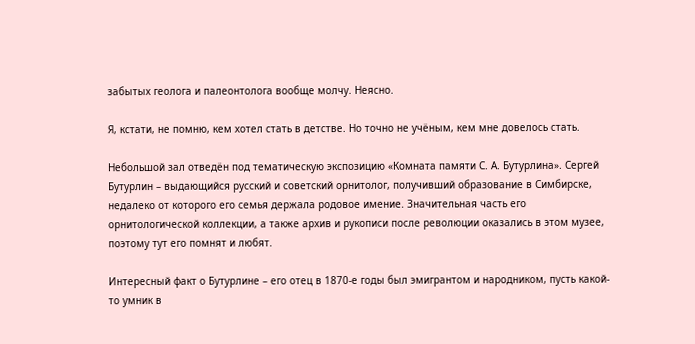забытых геолога и палеонтолога вообще молчу. Неясно.

Я, кстати, не помню, кем хотел стать в детстве. Но точно не учёным, кем мне довелось стать.

Небольшой зал отведён под тематическую экспозицию «Комната памяти С. А. Бутурлина». Сергей Бутурлин – выдающийся русский и советский орнитолог, получивший образование в Симбирске, недалеко от которого его семья держала родовое имение. Значительная часть его орнитологической коллекции, а также архив и рукописи после революции оказались в этом музее, поэтому тут его помнят и любят.

Интересный факт о Бутурлине – его отец в 1870-е годы был эмигрантом и народником, пусть какой-то умник в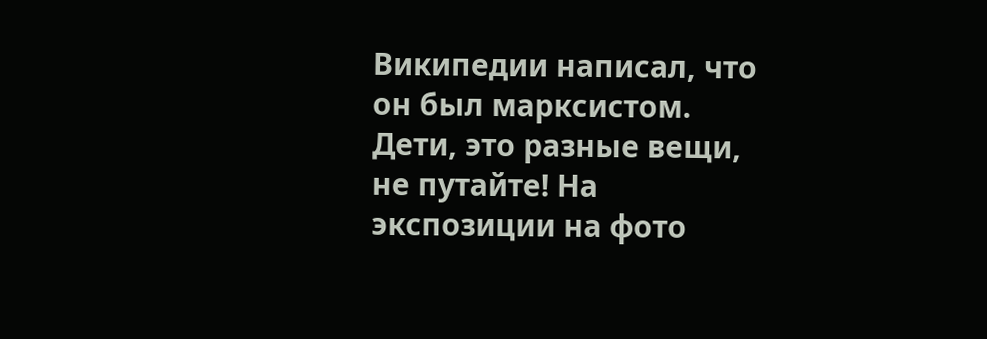Википедии написал, что он был марксистом. Дети, это разные вещи, не путайте! На экспозиции на фото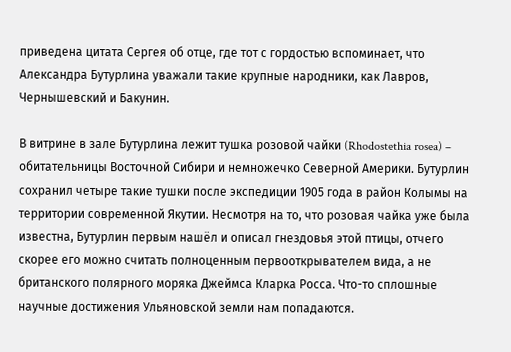приведена цитата Сергея об отце, где тот с гордостью вспоминает, что Александра Бутурлина уважали такие крупные народники, как Лавров, Чернышевский и Бакунин.

В витрине в зале Бутурлина лежит тушка розовой чайки (Rhodostethia rosea) – обитательницы Восточной Сибири и немножечко Северной Америки. Бутурлин сохранил четыре такие тушки после экспедиции 1905 года в район Колымы на территории современной Якутии. Несмотря на то, что розовая чайка уже была известна, Бутурлин первым нашёл и описал гнездовья этой птицы, отчего скорее его можно считать полноценным первооткрывателем вида, а не британского полярного моряка Джеймса Кларка Росса. Что-то сплошные научные достижения Ульяновской земли нам попадаются.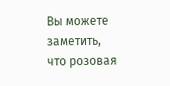Вы можете заметить, что розовая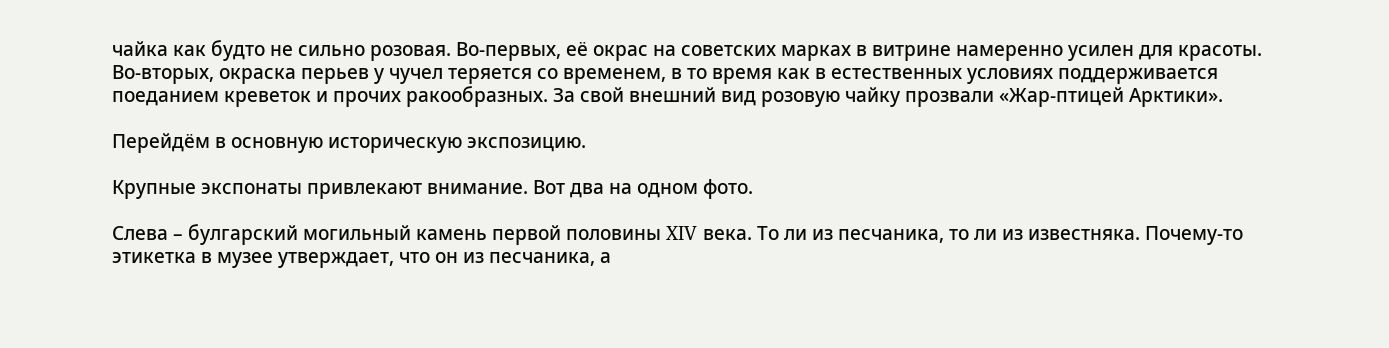чайка как будто не сильно розовая. Во-первых, её окрас на советских марках в витрине намеренно усилен для красоты. Во-вторых, окраска перьев у чучел теряется со временем, в то время как в естественных условиях поддерживается поеданием креветок и прочих ракообразных. За свой внешний вид розовую чайку прозвали «Жар-птицей Арктики».

Перейдём в основную историческую экспозицию.

Крупные экспонаты привлекают внимание. Вот два на одном фото.

Слева – булгарский могильный камень первой половины XIV века. То ли из песчаника, то ли из известняка. Почему-то этикетка в музее утверждает, что он из песчаника, а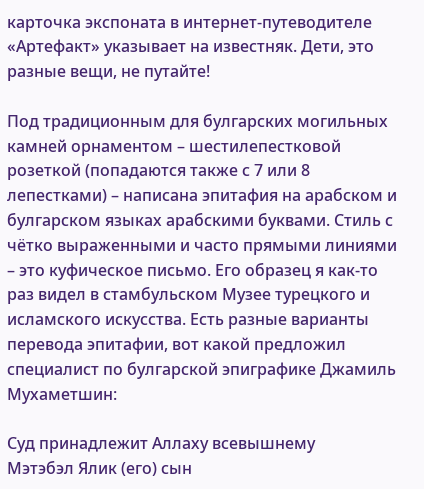карточка экспоната в интернет-путеводителе «Артефакт» указывает на известняк. Дети, это разные вещи, не путайте!

Под традиционным для булгарских могильных камней орнаментом – шестилепестковой розеткой (попадаются также с 7 или 8 лепестками) – написана эпитафия на арабском и булгарском языках арабскими буквами. Стиль с чётко выраженными и часто прямыми линиями – это куфическое письмо. Его образец я как-то раз видел в стамбульском Музее турецкого и исламского искусства. Есть разные варианты перевода эпитафии, вот какой предложил специалист по булгарской эпиграфике Джамиль Мухаметшин:

Суд принадлежит Аллаху всевышнему
Мэтэбэл Ялик (его) сын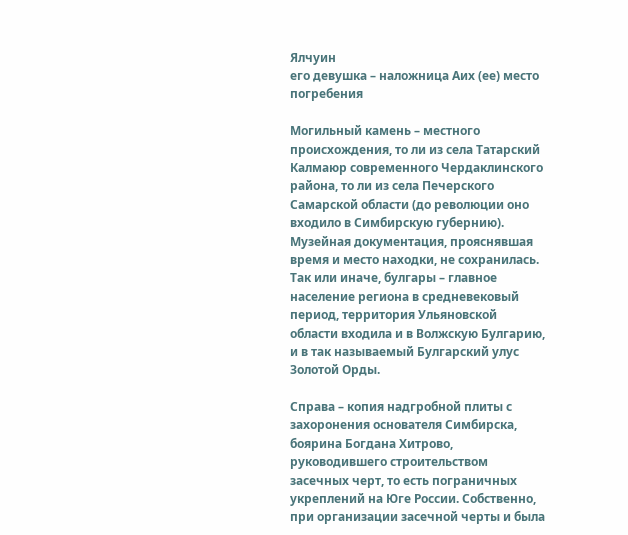Ялчуин
его девушка – наложница Аих (ее) место погребения

Могильный камень – местного происхождения, то ли из села Татарский Калмаюр современного Чердаклинского района, то ли из села Печерского Самарской области (до революции оно входило в Симбирскую губернию). Музейная документация, прояснявшая время и место находки, не сохранилась. Так или иначе, булгары – главное население региона в средневековый период, территория Ульяновской области входила и в Волжскую Булгарию, и в так называемый Булгарский улус Золотой Орды.

Справа – копия надгробной плиты с захоронения основателя Симбирска, боярина Богдана Хитрово, руководившего строительством засечных черт, то есть пограничных укреплений на Юге России. Собственно, при организации засечной черты и была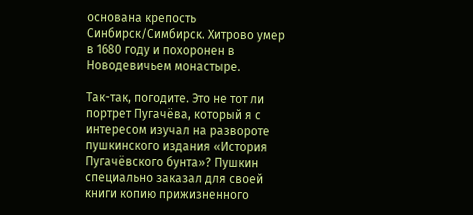основана крепость Синбирск/Симбирск. Хитрово умер в 1680 году и похоронен в Новодевичьем монастыре.

Так-так, погодите. Это не тот ли портрет Пугачёва, который я с интересом изучал на развороте пушкинского издания «История Пугачёвского бунта»? Пушкин специально заказал для своей книги копию прижизненного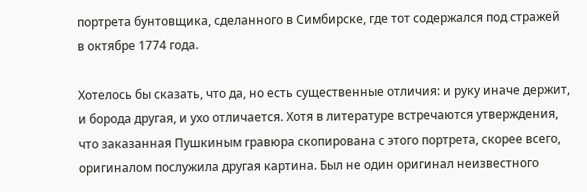портрета бунтовщика, сделанного в Симбирске, где тот содержался под стражей в октябре 1774 года.

Хотелось бы сказать, что да, но есть существенные отличия: и руку иначе держит, и борода другая, и ухо отличается. Хотя в литературе встречаются утверждения, что заказанная Пушкиным гравюра скопирована с этого портрета, скорее всего, оригиналом послужила другая картина. Был не один оригинал неизвестного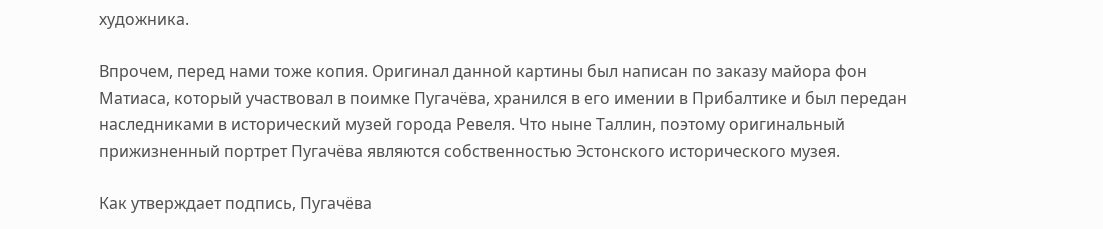художника.

Впрочем, перед нами тоже копия. Оригинал данной картины был написан по заказу майора фон Матиаса, который участвовал в поимке Пугачёва, хранился в его имении в Прибалтике и был передан наследниками в исторический музей города Ревеля. Что ныне Таллин, поэтому оригинальный прижизненный портрет Пугачёва являются собственностью Эстонского исторического музея.

Как утверждает подпись, Пугачёва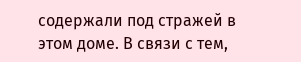содержали под стражей в этом доме. В связи с тем,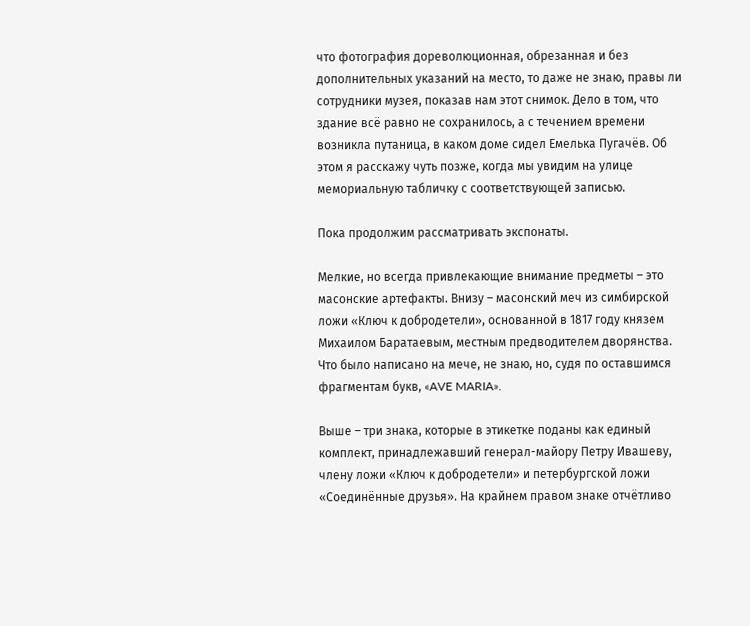что фотография дореволюционная, обрезанная и без дополнительных указаний на место, то даже не знаю, правы ли сотрудники музея, показав нам этот снимок. Дело в том, что здание всё равно не сохранилось, а с течением времени возникла путаница, в каком доме сидел Емелька Пугачёв. Об этом я расскажу чуть позже, когда мы увидим на улице мемориальную табличку с соответствующей записью.

Пока продолжим рассматривать экспонаты.

Мелкие, но всегда привлекающие внимание предметы – это масонские артефакты. Внизу – масонский меч из симбирской ложи «Ключ к добродетели», основанной в 1817 году князем Михаилом Баратаевым, местным предводителем дворянства. Что было написано на мече, не знаю, но, судя по оставшимся фрагментам букв, «AVE MARIA».

Выше – три знака, которые в этикетке поданы как единый комплект, принадлежавший генерал-майору Петру Ивашеву, члену ложи «Ключ к добродетели» и петербургской ложи «Соединённые друзья». На крайнем правом знаке отчётливо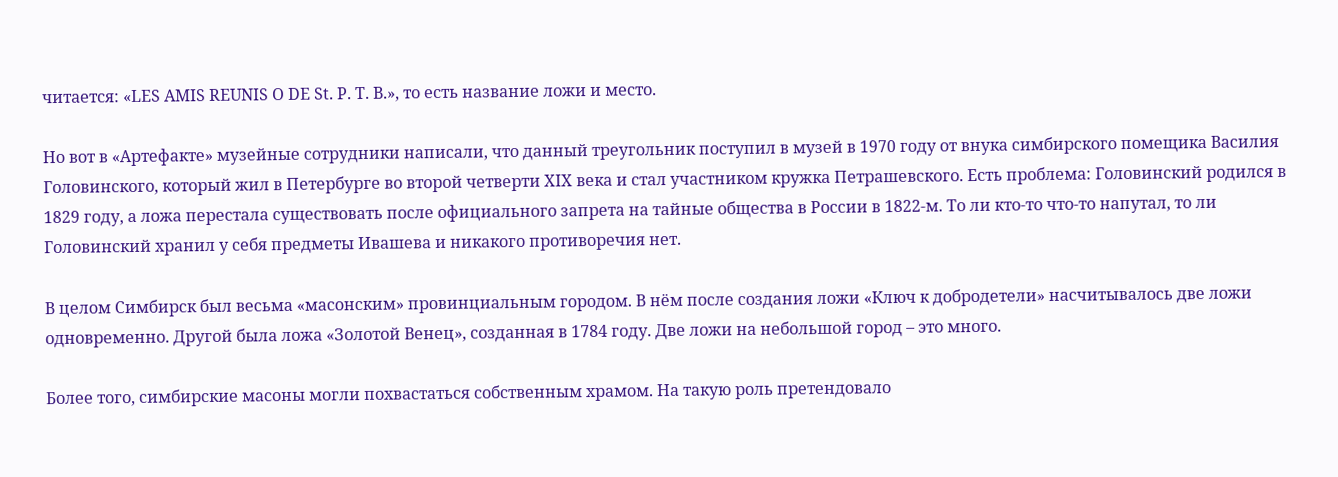читается: «LES AMIS REUNIS O DE St. P. T. B.», то есть название ложи и место.

Но вот в «Артефакте» музейные сотрудники написали, что данный треугольник поступил в музей в 1970 году от внука симбирского помещика Василия Головинского, который жил в Петербурге во второй четверти XIX века и стал участником кружка Петрашевского. Есть проблема: Головинский родился в 1829 году, а ложа перестала существовать после официального запрета на тайные общества в России в 1822-м. То ли кто-то что-то напутал, то ли Головинский хранил у себя предметы Ивашева и никакого противоречия нет.

В целом Симбирск был весьма «масонским» провинциальным городом. В нём после создания ложи «Ключ к добродетели» насчитывалось две ложи одновременно. Другой была ложа «Золотой Венец», созданная в 1784 году. Две ложи на небольшой город – это много.

Более того, симбирские масоны могли похвастаться собственным храмом. На такую роль претендовало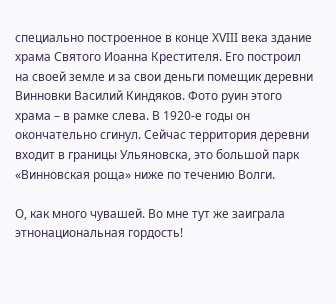специально построенное в конце XVIII века здание храма Святого Иоанна Крестителя. Его построил на своей земле и за свои деньги помещик деревни Винновки Василий Киндяков. Фото руин этого храма – в рамке слева. В 1920-е годы он окончательно сгинул. Сейчас территория деревни входит в границы Ульяновска, это большой парк «Винновская роща» ниже по течению Волги.

О, как много чувашей. Во мне тут же заиграла этнонациональная гордость!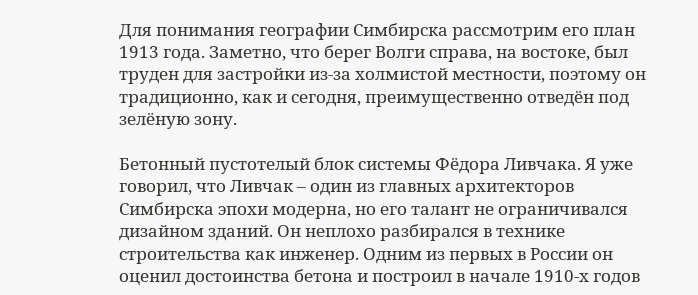Для понимания географии Симбирска рассмотрим его план 1913 года. Заметно, что берег Волги справа, на востоке, был труден для застройки из-за холмистой местности, поэтому он традиционно, как и сегодня, преимущественно отведён под зелёную зону.

Бетонный пустотелый блок системы Фёдора Ливчака. Я уже говорил, что Ливчак – один из главных архитекторов Симбирска эпохи модерна, но его талант не ограничивался дизайном зданий. Он неплохо разбирался в технике строительства как инженер. Одним из первых в России он оценил достоинства бетона и построил в начале 1910-х годов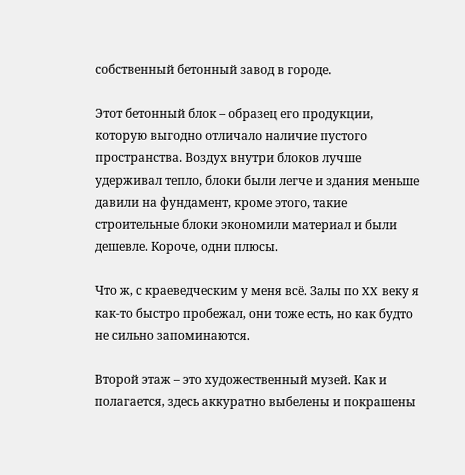собственный бетонный завод в городе.

Этот бетонный блок – образец его продукции, которую выгодно отличало наличие пустого пространства. Воздух внутри блоков лучше удерживал тепло, блоки были легче и здания меньше давили на фундамент, кроме этого, такие строительные блоки экономили материал и были дешевле. Короче, одни плюсы.

Что ж, с краеведческим у меня всё. Залы по XX веку я как-то быстро пробежал, они тоже есть, но как будто не сильно запоминаются.

Второй этаж – это художественный музей. Как и полагается, здесь аккуратно выбелены и покрашены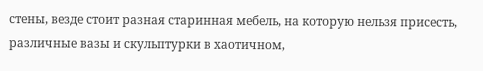стены, везде стоит разная старинная мебель, на которую нельзя присесть, различные вазы и скульптурки в хаотичном,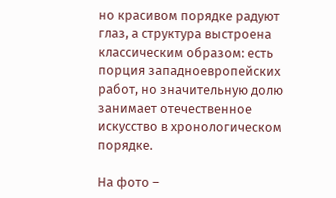но красивом порядке радуют глаз, а структура выстроена классическим образом: есть порция западноевропейских работ, но значительную долю занимает отечественное искусство в хронологическом порядке.

На фото –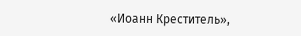«Иоанн Креститель»,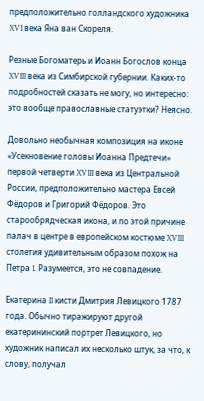предположительно голландского художника XVI века Яна ван Скореля.

Резные Богоматерь и Иоанн Богослов конца XVIII века из Симбирской губернии. Каких-то подробностей сказать не могу, но интересно: это вообще православные статуэтки? Неясно.

Довольно необычная композиция на иконе «Усекновение головы Иоанна Предтечи» первой четверти XVIII века из Центральной России, предположительно мастера Евсей Фёдоров и Григорий Фёдоров. Это старообрядческая икона, и по этой причине палач в центре в европейском костюме XVIII столетия удивительным образом похож на Петра I. Разумеется, это не совпадение.

Екатерина II кисти Дмитрия Левицкого 1787 года. Обычно тиражируют другой екатерининский портрет Левицкого, но художник написал их несколько штук, за что, к слову, получал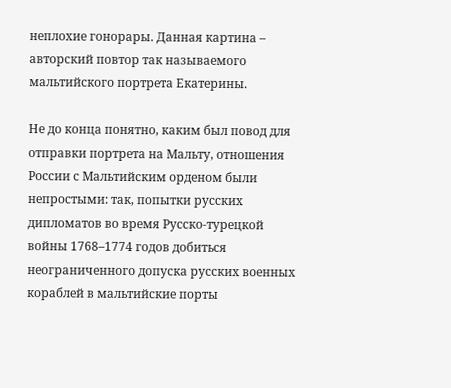неплохие гонорары. Данная картина – авторский повтор так называемого мальтийского портрета Екатерины.

Не до конца понятно, каким был повод для отправки портрета на Мальту, отношения России с Мальтийским орденом были непростыми: так, попытки русских дипломатов во время Русско-турецкой войны 1768–1774 годов добиться неограниченного допуска русских военных кораблей в мальтийские порты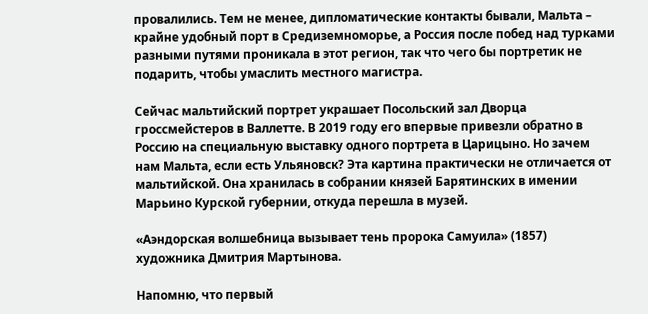провалились. Тем не менее, дипломатические контакты бывали, Мальта – крайне удобный порт в Средиземноморье, а Россия после побед над турками разными путями проникала в этот регион, так что чего бы портретик не подарить, чтобы умаслить местного магистра.

Сейчас мальтийский портрет украшает Посольский зал Дворца гроссмейстеров в Валлетте. В 2019 году его впервые привезли обратно в Россию на специальную выставку одного портрета в Царицыно. Но зачем нам Мальта, если есть Ульяновск? Эта картина практически не отличается от мальтийской. Она хранилась в собрании князей Барятинских в имении Марьино Курской губернии, откуда перешла в музей.

«Аэндорская волшебница вызывает тень пророка Самуила» (1857) художника Дмитрия Мартынова.

Напомню, что первый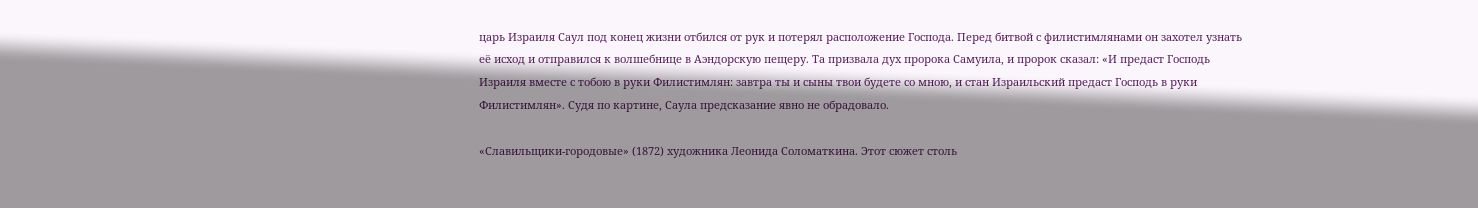царь Израиля Саул под конец жизни отбился от рук и потерял расположение Господа. Перед битвой с филистимлянами он захотел узнать её исход и отправился к волшебнице в Аэндорскую пещеру. Та призвала дух пророка Самуила, и пророк сказал: «И предаст Господь Израиля вместе с тобою в руки Филистимлян: завтра ты и сыны твои будете со мною, и стан Израильский предаст Господь в руки Филистимлян». Судя по картине, Саула предсказание явно не обрадовало.

«Славильщики-городовые» (1872) художника Леонида Соломаткина. Этот сюжет столь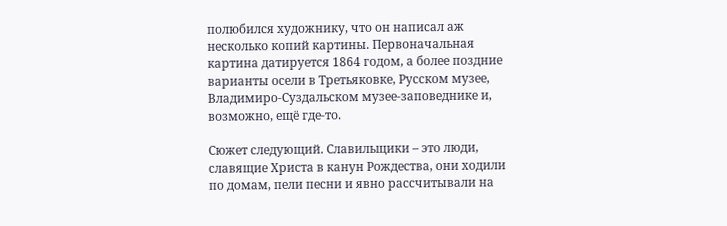полюбился художнику, что он написал аж несколько копий картины. Первоначальная картина датируется 1864 годом, а более поздние варианты осели в Третьяковке, Русском музее, Владимиро-Суздальском музее-заповеднике и, возможно, ещё где-то.

Сюжет следующий. Славильщики – это люди, славящие Христа в канун Рождества, они ходили по домам, пели песни и явно рассчитывали на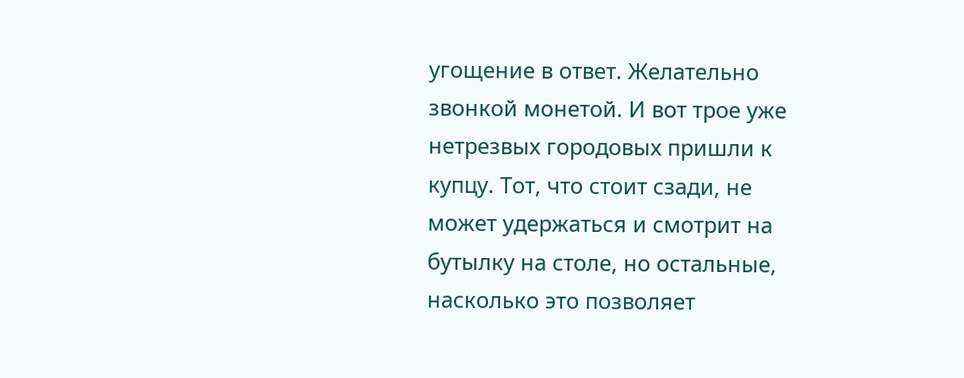угощение в ответ. Желательно звонкой монетой. И вот трое уже нетрезвых городовых пришли к купцу. Тот, что стоит сзади, не может удержаться и смотрит на бутылку на столе, но остальные, насколько это позволяет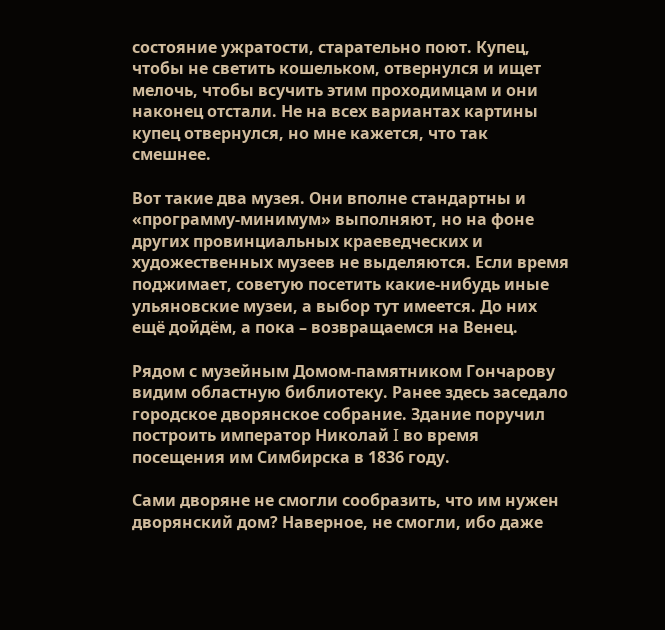состояние ужратости, старательно поют. Купец, чтобы не светить кошельком, отвернулся и ищет мелочь, чтобы всучить этим проходимцам и они наконец отстали. Не на всех вариантах картины купец отвернулся, но мне кажется, что так смешнее.

Вот такие два музея. Они вполне стандартны и «программу-минимум» выполняют, но на фоне других провинциальных краеведческих и художественных музеев не выделяются. Если время поджимает, советую посетить какие-нибудь иные ульяновские музеи, а выбор тут имеется. До них ещё дойдём, а пока – возвращаемся на Венец.

Рядом с музейным Домом-памятником Гончарову видим областную библиотеку. Ранее здесь заседало городское дворянское собрание. Здание поручил построить император Николай I во время посещения им Симбирска в 1836 году.

Сами дворяне не смогли сообразить, что им нужен дворянский дом? Наверное, не смогли, ибо даже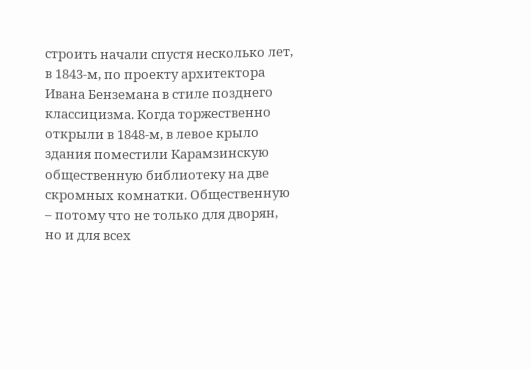строить начали спустя несколько лет, в 1843-м, по проекту архитектора Ивана Бенземана в стиле позднего классицизма. Когда торжественно открыли в 1848-м, в левое крыло здания поместили Карамзинскую общественную библиотеку на две скромных комнатки. Общественную – потому что не только для дворян, но и для всех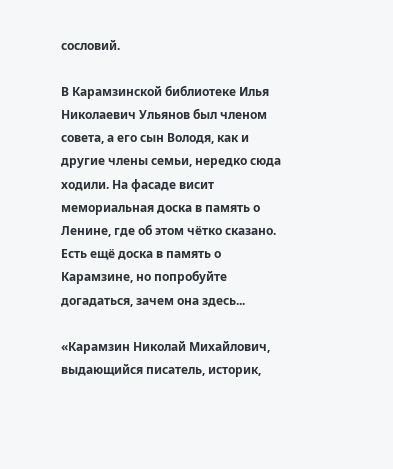сословий.

В Карамзинской библиотеке Илья Николаевич Ульянов был членом совета, а его сын Володя, как и другие члены семьи, нередко сюда ходили. На фасаде висит мемориальная доска в память о Ленине, где об этом чётко сказано. Есть ещё доска в память о Карамзине, но попробуйте догадаться, зачем она здесь...

«Карамзин Николай Михайлович, выдающийся писатель, историк,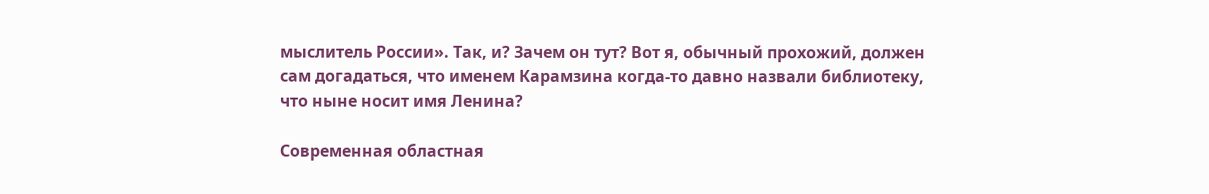мыслитель России». Так, и? Зачем он тут? Вот я, обычный прохожий, должен сам догадаться, что именем Карамзина когда-то давно назвали библиотеку, что ныне носит имя Ленина?

Современная областная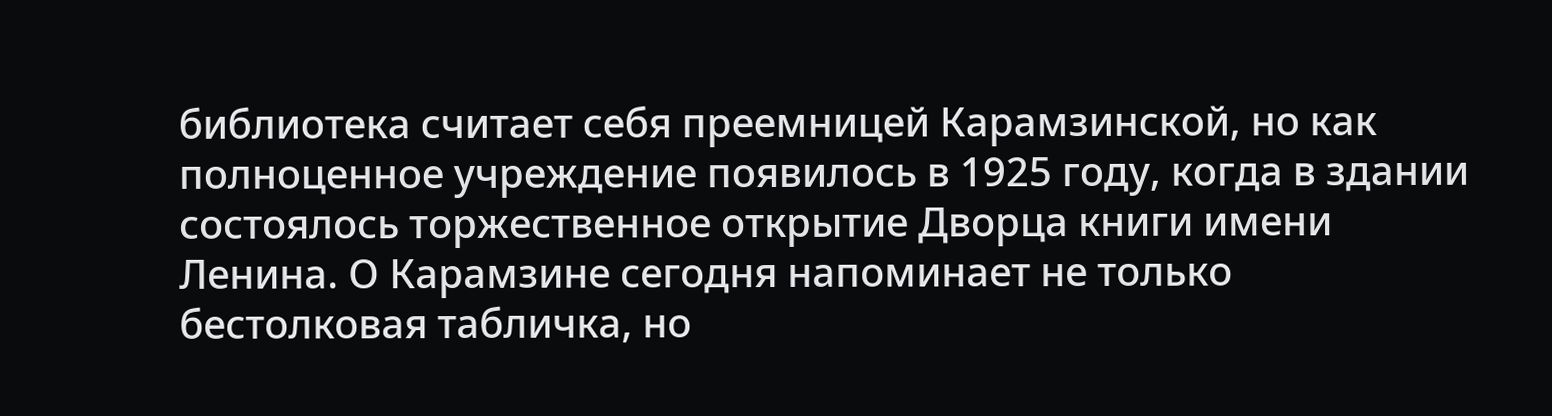библиотека считает себя преемницей Карамзинской, но как полноценное учреждение появилось в 1925 году, когда в здании состоялось торжественное открытие Дворца книги имени Ленина. О Карамзине сегодня напоминает не только бестолковая табличка, но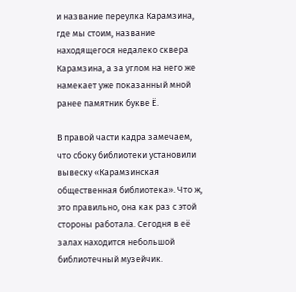и название переулка Карамзина, где мы стоим, название находящегося недалеко сквера Карамзина, а за углом на него же намекает уже показанный мной ранее памятник букве Ё.

В правой части кадра замечаем, что сбоку библиотеки установили вывеску «Карамзинская общественная библиотека». Что ж, это правильно, она как раз с этой стороны работала. Сегодня в её залах находится небольшой библиотечный музейчик.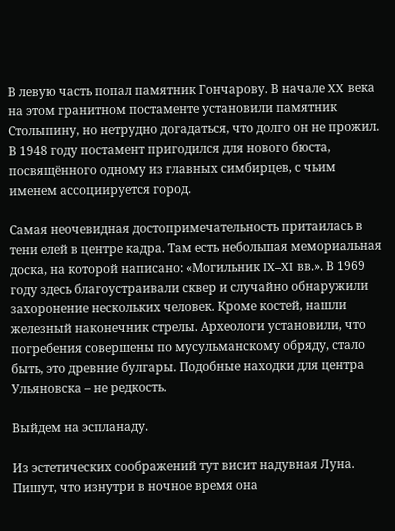В левую часть попал памятник Гончарову. В начале XX века на этом гранитном постаменте установили памятник Столыпину, но нетрудно догадаться, что долго он не прожил. В 1948 году постамент пригодился для нового бюста, посвящённого одному из главных симбирцев, с чьим именем ассоциируется город.

Самая неочевидная достопримечательность притаилась в тени елей в центре кадра. Там есть небольшая мемориальная доска, на которой написано: «Могильник IX–XI вв.». В 1969 году здесь благоустраивали сквер и случайно обнаружили захоронение нескольких человек. Кроме костей, нашли железный наконечник стрелы. Археологи установили, что погребения совершены по мусульманскому обряду, стало быть, это древние булгары. Подобные находки для центра Ульяновска – не редкость.

Выйдем на эспланаду.

Из эстетических соображений тут висит надувная Луна. Пишут, что изнутри в ночное время она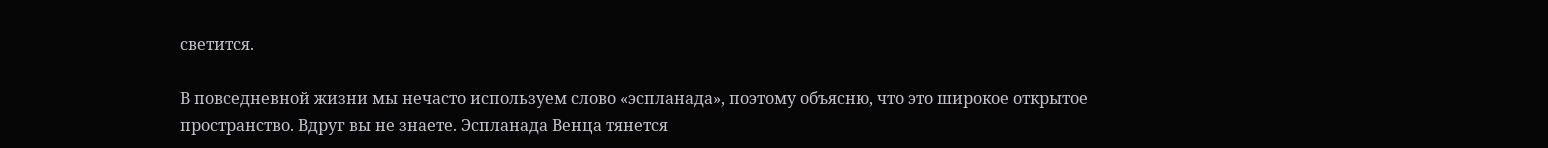светится.

В повседневной жизни мы нечасто используем слово «эспланада», поэтому объясню, что это широкое открытое пространство. Вдруг вы не знаете. Эспланада Венца тянется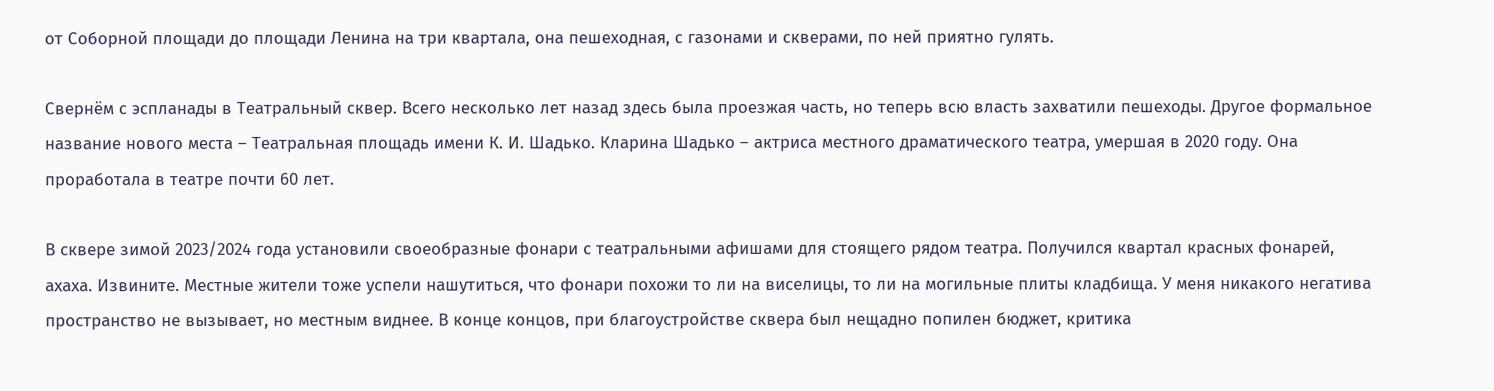от Соборной площади до площади Ленина на три квартала, она пешеходная, с газонами и скверами, по ней приятно гулять.

Свернём с эспланады в Театральный сквер. Всего несколько лет назад здесь была проезжая часть, но теперь всю власть захватили пешеходы. Другое формальное название нового места – Театральная площадь имени К. И. Шадько. Кларина Шадько – актриса местного драматического театра, умершая в 2020 году. Она проработала в театре почти 60 лет.

В сквере зимой 2023/2024 года установили своеобразные фонари с театральными афишами для стоящего рядом театра. Получился квартал красных фонарей, ахаха. Извините. Местные жители тоже успели нашутиться, что фонари похожи то ли на виселицы, то ли на могильные плиты кладбища. У меня никакого негатива пространство не вызывает, но местным виднее. В конце концов, при благоустройстве сквера был нещадно попилен бюджет, критика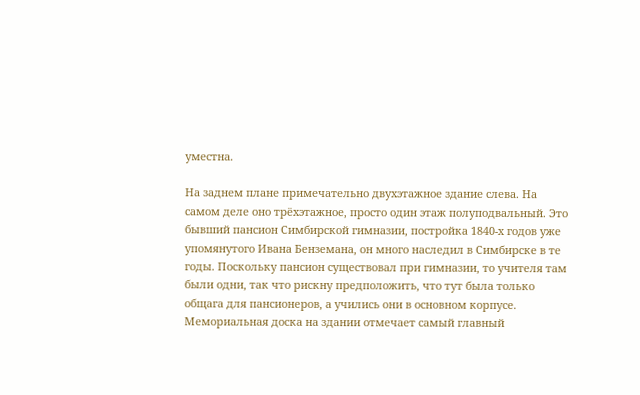уместна.

На заднем плане примечательно двухэтажное здание слева. На самом деле оно трёхэтажное, просто один этаж полуподвальный. Это бывший пансион Симбирской гимназии, постройка 1840-х годов уже упомянутого Ивана Бенземана, он много наследил в Симбирске в те годы. Поскольку пансион существовал при гимназии, то учителя там были одни, так что рискну предположить, что тут была только общага для пансионеров, а учились они в основном корпусе. Мемориальная доска на здании отмечает самый главный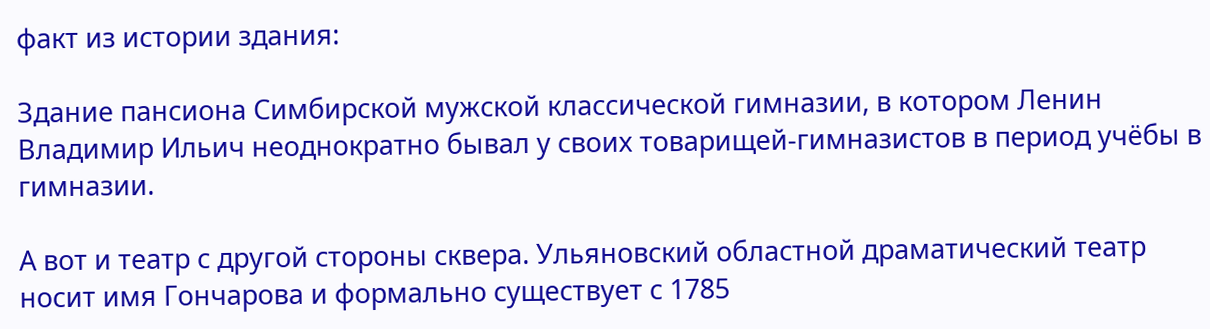факт из истории здания:

Здание пансиона Симбирской мужской классической гимназии, в котором Ленин Владимир Ильич неоднократно бывал у своих товарищей-гимназистов в период учёбы в гимназии.

А вот и театр с другой стороны сквера. Ульяновский областной драматический театр носит имя Гончарова и формально существует с 1785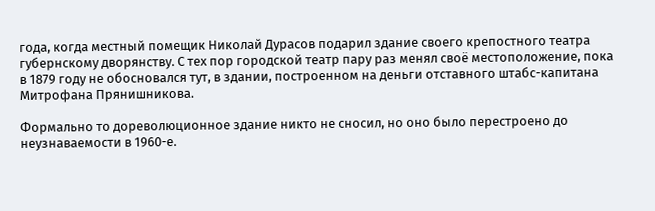года, когда местный помещик Николай Дурасов подарил здание своего крепостного театра губернскому дворянству. С тех пор городской театр пару раз менял своё местоположение, пока в 1879 году не обосновался тут, в здании, построенном на деньги отставного штабс-капитана Митрофана Прянишникова.

Формально то дореволюционное здание никто не сносил, но оно было перестроено до неузнаваемости в 1960-е.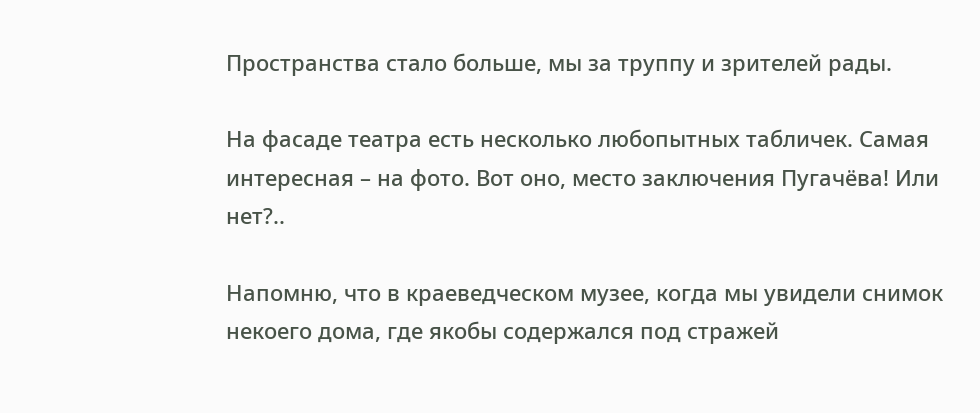Пространства стало больше, мы за труппу и зрителей рады.

На фасаде театра есть несколько любопытных табличек. Самая интересная – на фото. Вот оно, место заключения Пугачёва! Или нет?..

Напомню, что в краеведческом музее, когда мы увидели снимок некоего дома, где якобы содержался под стражей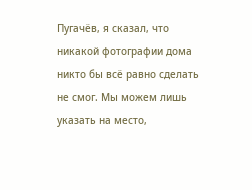Пугачёв, я сказал, что никакой фотографии дома никто бы всё равно сделать не смог. Мы можем лишь указать на место,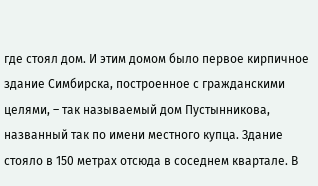где стоял дом. И этим домом было первое кирпичное здание Симбирска, построенное с гражданскими целями, – так называемый дом Пустынникова, названный так по имени местного купца. Здание стояло в 150 метрах отсюда в соседнем квартале. В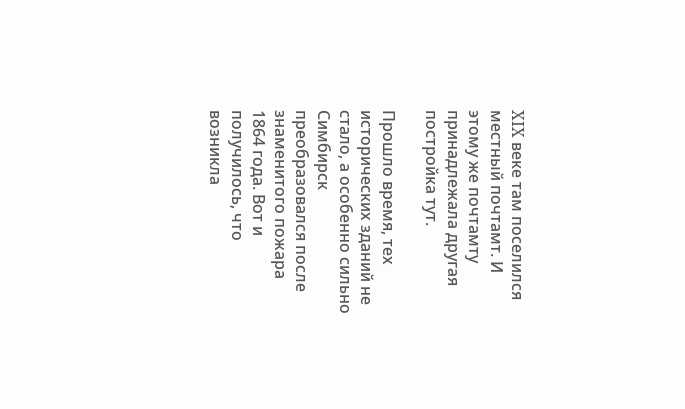XIX веке там поселился местный почтамт. И этому же почтамту принадлежала другая постройка тут.

Прошло время, тех исторических зданий не стало, а особенно сильно Симбирск преобразовался после знаменитого пожара 1864 года. Вот и получилось, что возникла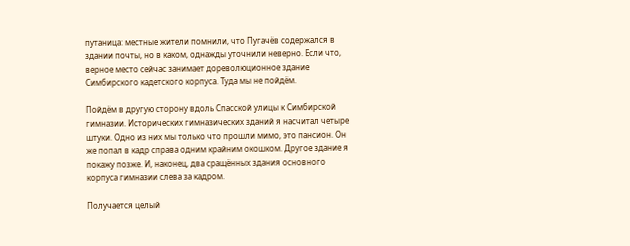путаница: местные жители помнили, что Пугачёв содержался в здании почты, но в каком, однажды уточнили неверно. Если что, верное место сейчас занимает дореволюционное здание Симбирского кадетского корпуса. Туда мы не пойдём.

Пойдём в другую сторону вдоль Спасской улицы к Симбирской гимназии. Исторических гимназических зданий я насчитал четыре штуки. Одно из них мы только что прошли мимо, это пансион. Он же попал в кадр справа одним крайним окошком. Другое здание я покажу позже. И, наконец, два сращённых здания основного корпуса гимназии слева за кадром.

Получается целый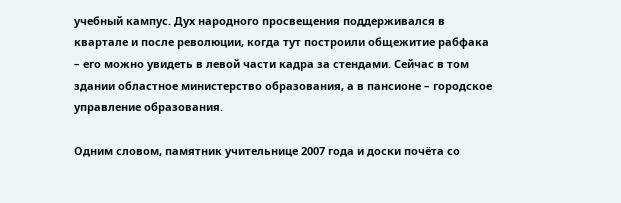учебный кампус. Дух народного просвещения поддерживался в квартале и после революции, когда тут построили общежитие рабфака – его можно увидеть в левой части кадра за стендами. Сейчас в том здании областное министерство образования, а в пансионе – городское управление образования.

Одним словом, памятник учительнице 2007 года и доски почёта со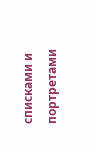списками и портретами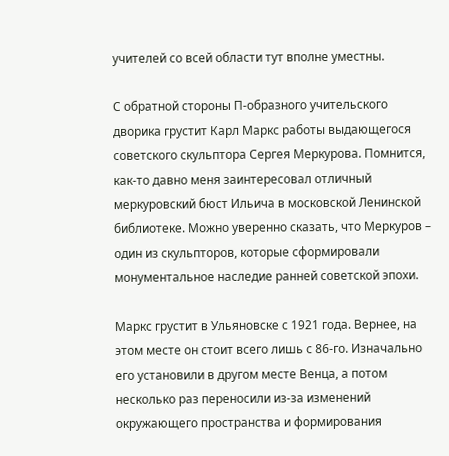учителей со всей области тут вполне уместны.

С обратной стороны П-образного учительского дворика грустит Карл Маркс работы выдающегося советского скульптора Сергея Меркурова. Помнится, как-то давно меня заинтересовал отличный меркуровский бюст Ильича в московской Ленинской библиотеке. Можно уверенно сказать, что Меркуров – один из скульпторов, которые сформировали монументальное наследие ранней советской эпохи.

Маркс грустит в Ульяновске с 1921 года. Вернее, на этом месте он стоит всего лишь с 86-го. Изначально его установили в другом месте Венца, а потом несколько раз переносили из-за изменений окружающего пространства и формирования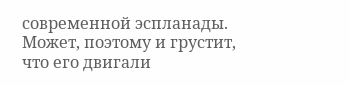современной эспланады. Может, поэтому и грустит, что его двигали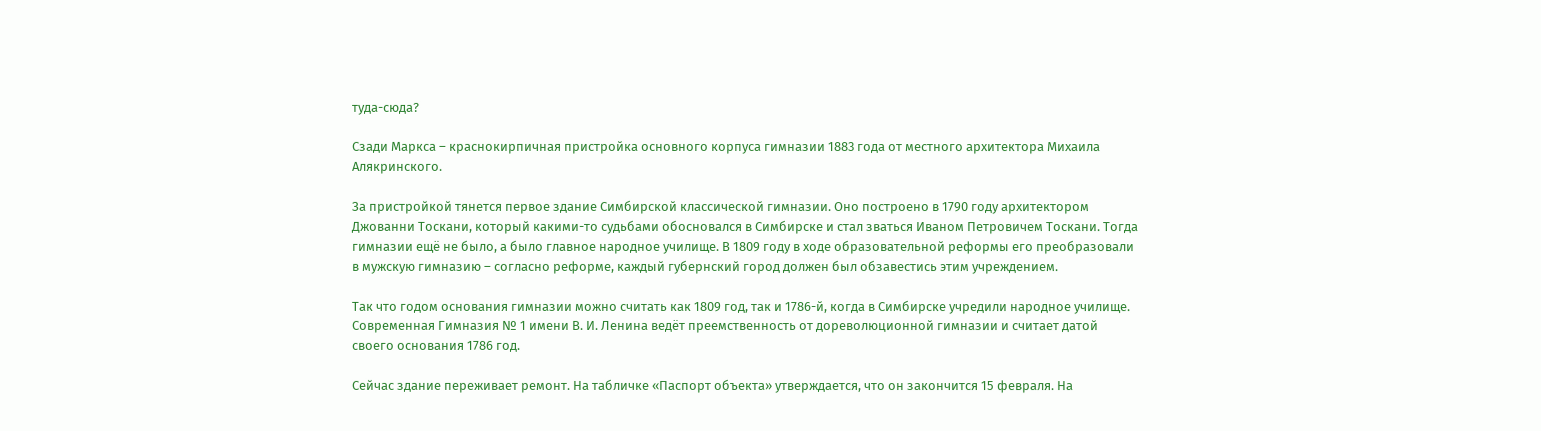туда-сюда?

Сзади Маркса – краснокирпичная пристройка основного корпуса гимназии 1883 года от местного архитектора Михаила Алякринского.

За пристройкой тянется первое здание Симбирской классической гимназии. Оно построено в 1790 году архитектором Джованни Тоскани, который какими-то судьбами обосновался в Симбирске и стал зваться Иваном Петровичем Тоскани. Тогда гимназии ещё не было, а было главное народное училище. В 1809 году в ходе образовательной реформы его преобразовали в мужскую гимназию – согласно реформе, каждый губернский город должен был обзавестись этим учреждением.

Так что годом основания гимназии можно считать как 1809 год, так и 1786-й, когда в Симбирске учредили народное училище. Современная Гимназия № 1 имени В. И. Ленина ведёт преемственность от дореволюционной гимназии и считает датой своего основания 1786 год.

Сейчас здание переживает ремонт. На табличке «Паспорт объекта» утверждается, что он закончится 15 февраля. На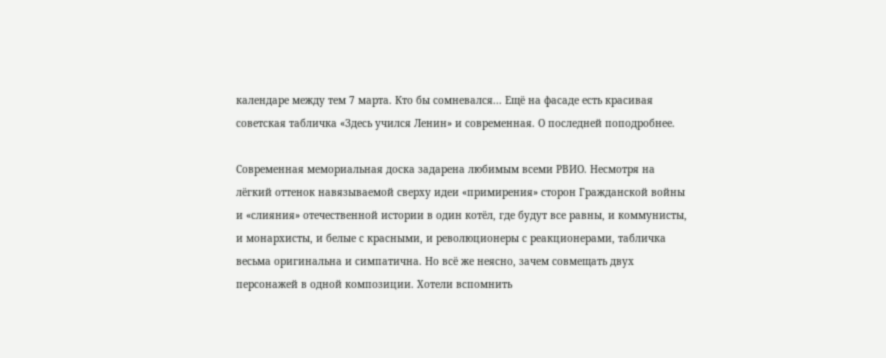календаре между тем 7 марта. Кто бы сомневался... Ещё на фасаде есть красивая советская табличка «Здесь учился Ленин» и современная. О последней поподробнее.

Современная мемориальная доска задарена любимым всеми РВИО. Несмотря на лёгкий оттенок навязываемой сверху идеи «примирения» сторон Гражданской войны и «слияния» отечественной истории в один котёл, где будут все равны, и коммунисты, и монархисты, и белые с красными, и революционеры с реакционерами, табличка весьма оригинальна и симпатична. Но всё же неясно, зачем совмещать двух персонажей в одной композиции. Хотели вспомнить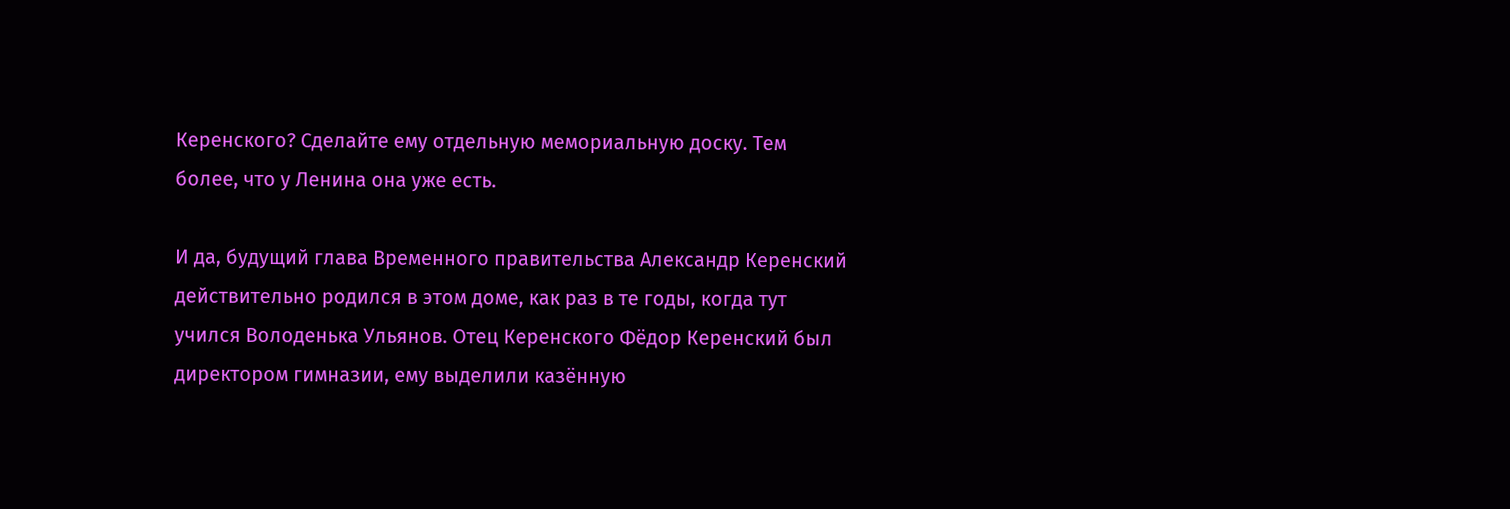Керенского? Сделайте ему отдельную мемориальную доску. Тем более, что у Ленина она уже есть.

И да, будущий глава Временного правительства Александр Керенский действительно родился в этом доме, как раз в те годы, когда тут учился Володенька Ульянов. Отец Керенского Фёдор Керенский был директором гимназии, ему выделили казённую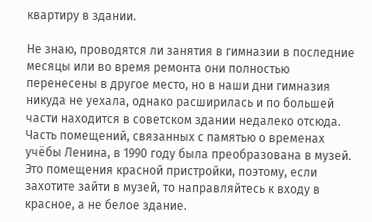квартиру в здании.

Не знаю, проводятся ли занятия в гимназии в последние месяцы или во время ремонта они полностью перенесены в другое место, но в наши дни гимназия никуда не уехала, однако расширилась и по большей части находится в советском здании недалеко отсюда. Часть помещений, связанных с памятью о временах учёбы Ленина, в 1990 году была преобразована в музей. Это помещения красной пристройки, поэтому, если захотите зайти в музей, то направляйтесь к входу в красное, а не белое здание.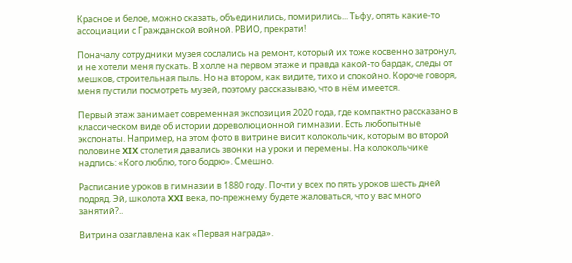Красное и белое, можно сказать, объединились, помирились... Тьфу, опять какие-то ассоциации с Гражданской войной. РВИО, прекрати!

Поначалу сотрудники музея сослались на ремонт, который их тоже косвенно затронул, и не хотели меня пускать. В холле на первом этаже и правда какой-то бардак, следы от мешков, строительная пыль. Но на втором, как видите, тихо и спокойно. Короче говоря, меня пустили посмотреть музей, поэтому рассказываю, что в нём имеется.

Первый этаж занимает современная экспозиция 2020 года, где компактно рассказано в классическом виде об истории дореволюционной гимназии. Есть любопытные экспонаты. Например, на этом фото в витрине висит колокольчик, которым во второй половине XIX столетия давались звонки на уроки и перемены. На колокольчике надпись: «Кого люблю, того бодрю». Смешно.

Расписание уроков в гимназии в 1880 году. Почти у всех по пять уроков шесть дней подряд. Эй, школота XXI века, по-прежнему будете жаловаться, что у вас много занятий?..

Витрина озаглавлена как «Первая награда».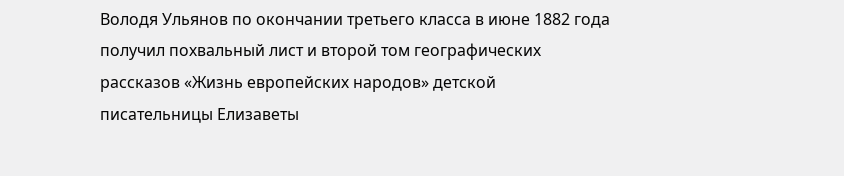Володя Ульянов по окончании третьего класса в июне 1882 года получил похвальный лист и второй том географических рассказов «Жизнь европейских народов» детской писательницы Елизаветы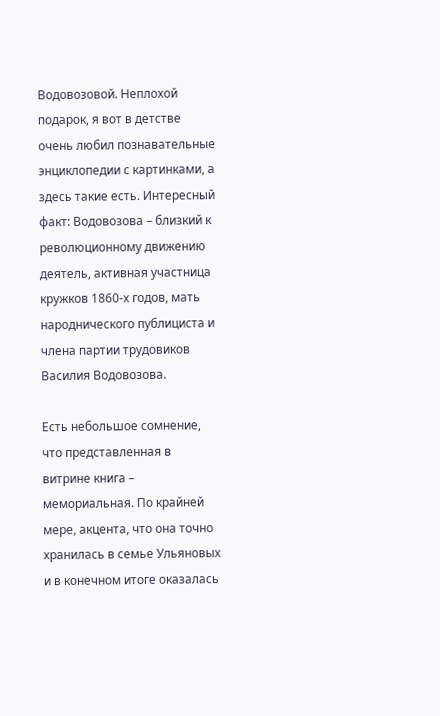Водовозовой. Неплохой подарок, я вот в детстве очень любил познавательные энциклопедии с картинками, а здесь такие есть. Интересный факт: Водовозова – близкий к революционному движению деятель, активная участница кружков 1860-х годов, мать народнического публициста и члена партии трудовиков Василия Водовозова.

Есть небольшое сомнение, что представленная в витрине книга – мемориальная. По крайней мере, акцента, что она точно хранилась в семье Ульяновых и в конечном итоге оказалась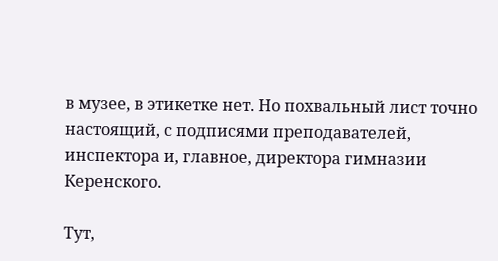в музее, в этикетке нет. Но похвальный лист точно настоящий, с подписями преподавателей, инспектора и, главное, директора гимназии Керенского.

Тут,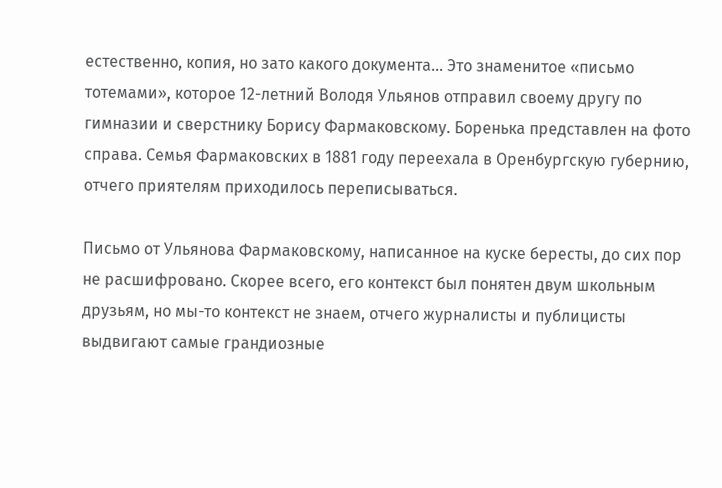естественно, копия, но зато какого документа... Это знаменитое «письмо тотемами», которое 12-летний Володя Ульянов отправил своему другу по гимназии и сверстнику Борису Фармаковскому. Боренька представлен на фото справа. Семья Фармаковских в 1881 году переехала в Оренбургскую губернию, отчего приятелям приходилось переписываться.

Письмо от Ульянова Фармаковскому, написанное на куске бересты, до сих пор не расшифровано. Скорее всего, его контекст был понятен двум школьным друзьям, но мы-то контекст не знаем, отчего журналисты и публицисты выдвигают самые грандиозные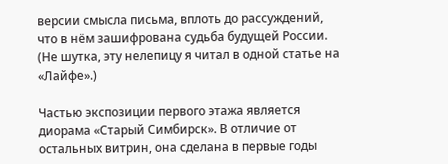версии смысла письма, вплоть до рассуждений, что в нём зашифрована судьба будущей России. (Не шутка, эту нелепицу я читал в одной статье на «Лайфе».)

Частью экспозиции первого этажа является диорама «Старый Симбирск». В отличие от остальных витрин, она сделана в первые годы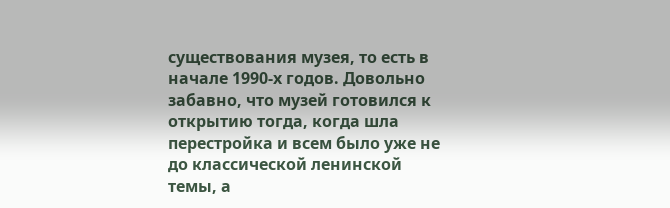существования музея, то есть в начале 1990-х годов. Довольно забавно, что музей готовился к открытию тогда, когда шла перестройка и всем было уже не до классической ленинской темы, а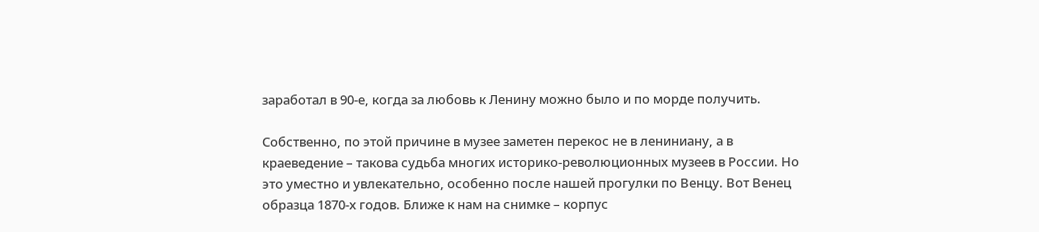заработал в 90-е, когда за любовь к Ленину можно было и по морде получить.

Собственно, по этой причине в музее заметен перекос не в лениниану, а в краеведение – такова судьба многих историко-революционных музеев в России. Но это уместно и увлекательно, особенно после нашей прогулки по Венцу. Вот Венец образца 1870-х годов. Ближе к нам на снимке – корпус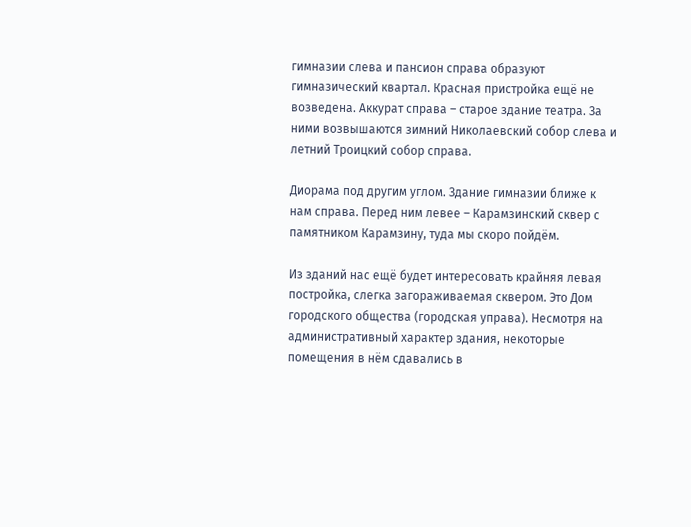гимназии слева и пансион справа образуют гимназический квартал. Красная пристройка ещё не возведена. Аккурат справа – старое здание театра. За ними возвышаются зимний Николаевский собор слева и летний Троицкий собор справа.

Диорама под другим углом. Здание гимназии ближе к нам справа. Перед ним левее – Карамзинский сквер с памятником Карамзину, туда мы скоро пойдём.

Из зданий нас ещё будет интересовать крайняя левая постройка, слегка загораживаемая сквером. Это Дом городского общества (городская управа). Несмотря на административный характер здания, некоторые помещения в нём сдавались в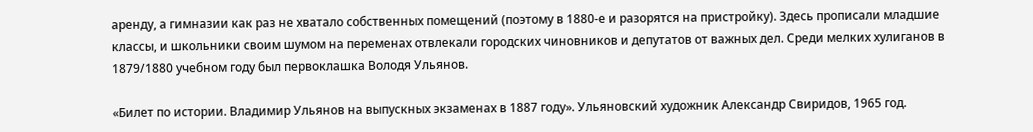аренду, а гимназии как раз не хватало собственных помещений (поэтому в 1880-е и разорятся на пристройку). Здесь прописали младшие классы, и школьники своим шумом на переменах отвлекали городских чиновников и депутатов от важных дел. Среди мелких хулиганов в 1879/1880 учебном году был первоклашка Володя Ульянов.

«Билет по истории. Владимир Ульянов на выпускных экзаменах в 1887 году». Ульяновский художник Александр Свиридов, 1965 год.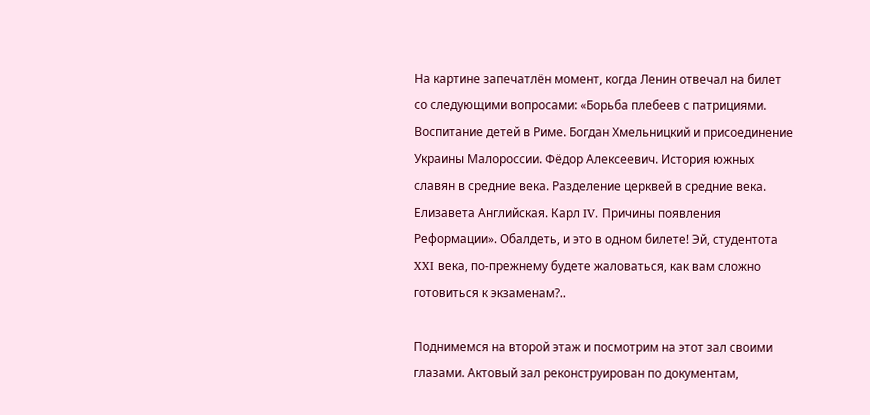На картине запечатлён момент, когда Ленин отвечал на билет со следующими вопросами: «Борьба плебеев с патрициями. Воспитание детей в Риме. Богдан Хмельницкий и присоединение Украины Малороссии. Фёдор Алексеевич. История южных славян в средние века. Разделение церквей в средние века. Елизавета Английская. Карл IV. Причины появления Реформации». Обалдеть, и это в одном билете! Эй, студентота XXI века, по-прежнему будете жаловаться, как вам сложно готовиться к экзаменам?..

Поднимемся на второй этаж и посмотрим на этот зал своими глазами. Актовый зал реконструирован по документам,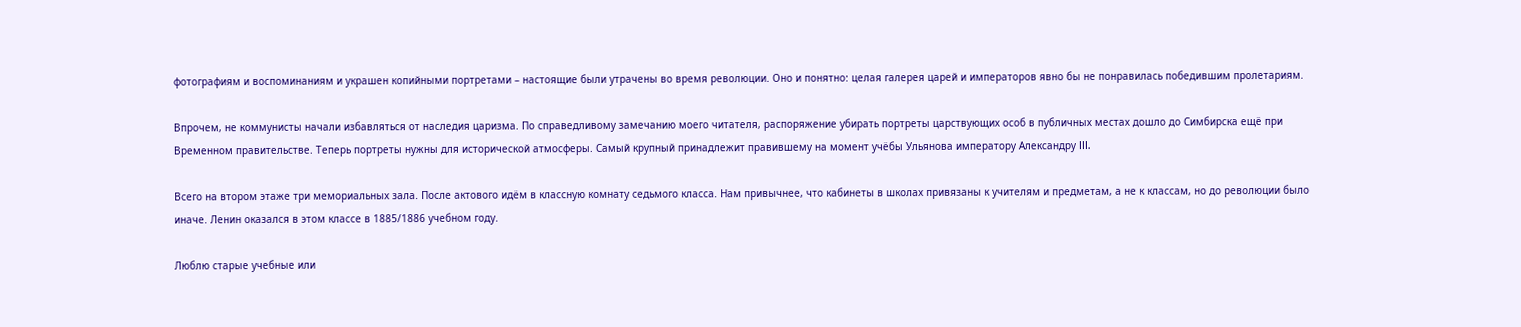фотографиям и воспоминаниям и украшен копийными портретами – настоящие были утрачены во время революции. Оно и понятно: целая галерея царей и императоров явно бы не понравилась победившим пролетариям.

Впрочем, не коммунисты начали избавляться от наследия царизма. По справедливому замечанию моего читателя, распоряжение убирать портреты царствующих особ в публичных местах дошло до Симбирска ещё при Временном правительстве. Теперь портреты нужны для исторической атмосферы. Самый крупный принадлежит правившему на момент учёбы Ульянова императору Александру III.

Всего на втором этаже три мемориальных зала. После актового идём в классную комнату седьмого класса. Нам привычнее, что кабинеты в школах привязаны к учителям и предметам, а не к классам, но до революции было иначе. Ленин оказался в этом классе в 1885/1886 учебном году.

Люблю старые учебные или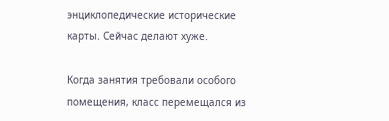энциклопедические исторические карты. Сейчас делают хуже.

Когда занятия требовали особого помещения, класс перемещался из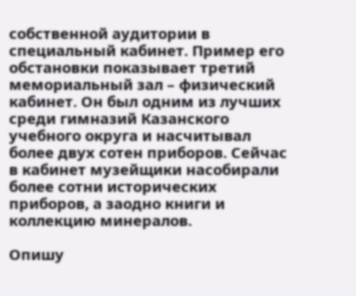собственной аудитории в специальный кабинет. Пример его обстановки показывает третий мемориальный зал – физический кабинет. Он был одним из лучших среди гимназий Казанского учебного округа и насчитывал более двух сотен приборов. Сейчас в кабинет музейщики насобирали более сотни исторических приборов, а заодно книги и коллекцию минералов.

Опишу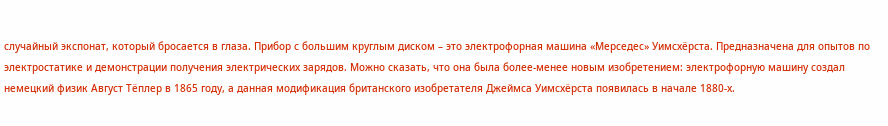случайный экспонат, который бросается в глаза. Прибор с большим круглым диском – это электрофорная машина «Мерседес» Уимсхёрста. Предназначена для опытов по электростатике и демонстрации получения электрических зарядов. Можно сказать, что она была более-менее новым изобретением: электрофорную машину создал немецкий физик Август Тёплер в 1865 году, а данная модификация британского изобретателя Джеймса Уимсхёрста появилась в начале 1880-х.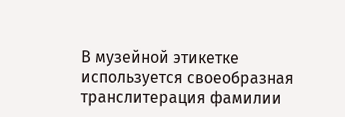В музейной этикетке используется своеобразная транслитерация фамилии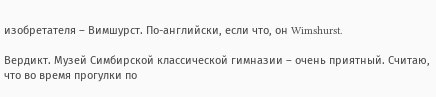изобретателя – Вимшурст. По-английски, если что, он Wimshurst.

Вердикт. Музей Симбирской классической гимназии – очень приятный. Считаю, что во время прогулки по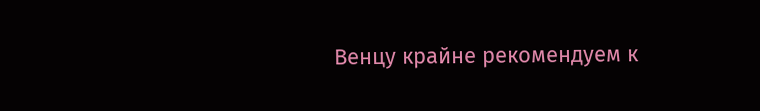Венцу крайне рекомендуем к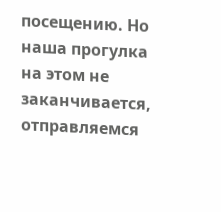посещению. Но наша прогулка на этом не заканчивается, отправляемся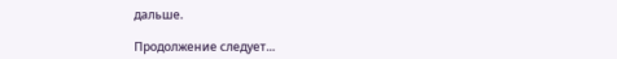дальше.

Продолжение следует...